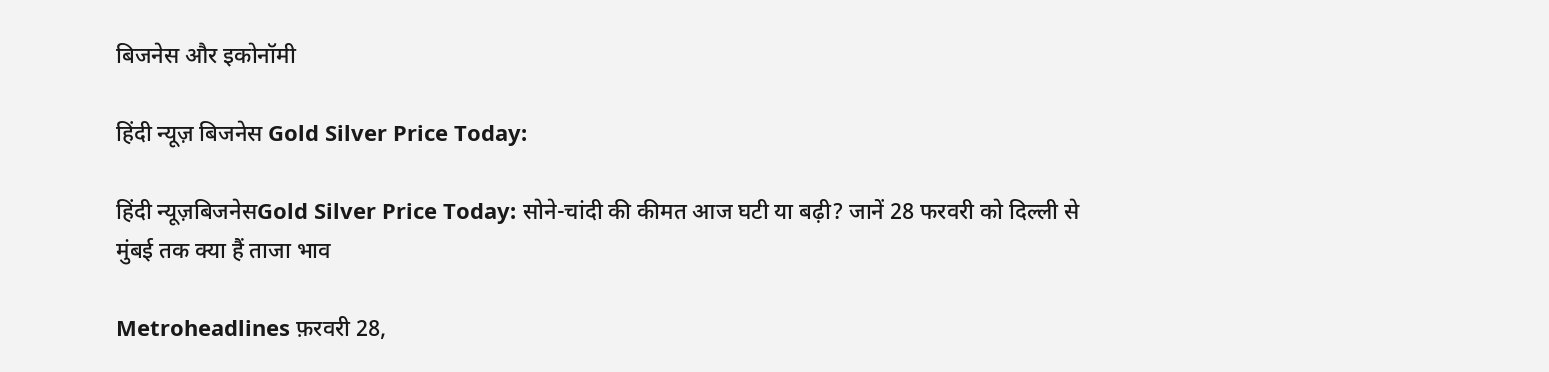बिजनेस और इकोनॉमी

हिंदी न्यूज़ बिजनेस Gold Silver Price Today:

हिंदी न्यूज़बिजनेसGold Silver Price Today: सोने-चांदी की कीमत आज घटी या बढ़ी? जानें 28 फरवरी को दिल्ली से मुंबई तक क्या हैं ताजा भाव

Metroheadlines फ़रवरी 28,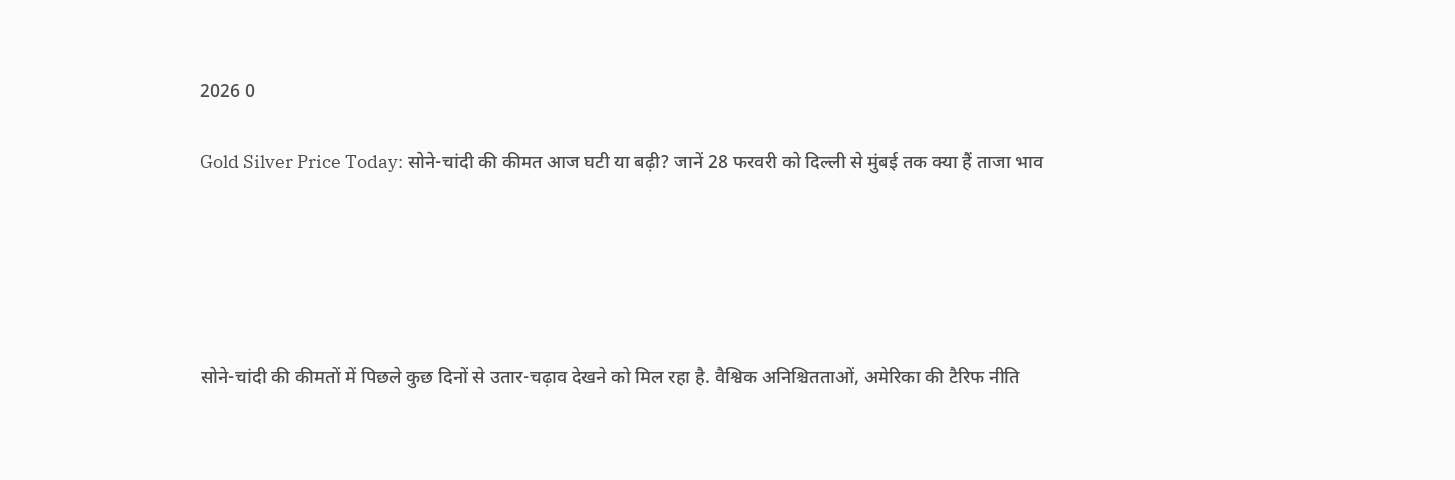2026 0

Gold Silver Price Today: सोने-चांदी की कीमत आज घटी या बढ़ी? जानें 28 फरवरी को दिल्ली से मुंबई तक क्या हैं ताजा भाव





सोने-चांदी की कीमतों में पिछले कुछ दिनों से उतार-चढ़ाव देखने को मिल रहा है. वैश्विक अनिश्चितताओं, अमेरिका की टैरिफ नीति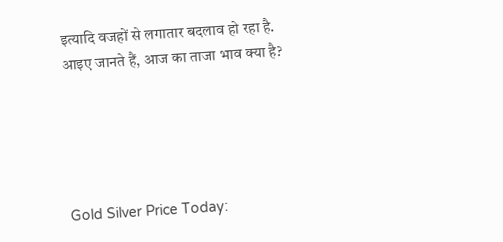इत्यादि वजहों से लगातार बदलाव हो रहा है. आइए जानते हैं, आज का ताजा भाव क्या है?





Gold Silver Price Today: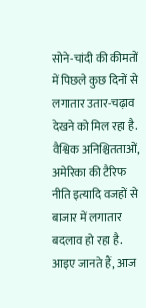सोने-चांदी की कीमतों में पिछले कुछ दिनों से लगातार उतार-चढ़ाव देखने को मिल रहा है. वैश्विक अनिश्चितताओं, अमेरिका की टैरिफ नीति इत्यादि वजहों से बाजार में लगातार बदलाव हो रहा है. आइए जानते हैं, आज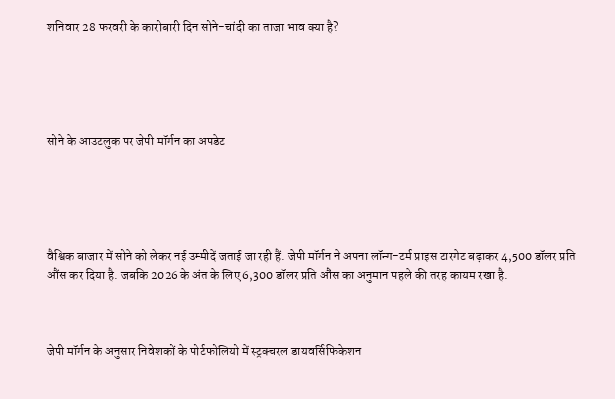शनिवार 28 फरवरी के कारोबारी दिन सोने-चांदी का ताजा भाव क्या है?





सोने के आउटलुक पर जेपी मॉर्गन का अपडेट





वैश्विक बाजार में सोने को लेकर नई उम्मीदें जताई जा रही हैं. जेपी मॉर्गन ने अपना लॉन्ग-टर्म प्राइस टारगेट बढ़ाकर 4,500 डॉलर प्रति औंस कर दिया है. जबकि 2026 के अंत के लिए 6,300 डॉलर प्रति औंस का अनुमान पहले की तरह कायम रखा है.



जेपी मॉर्गन के अनुसार निवेशकों के पोर्टफोलियो में स्ट्रक्चरल डायवर्सिफिकेशन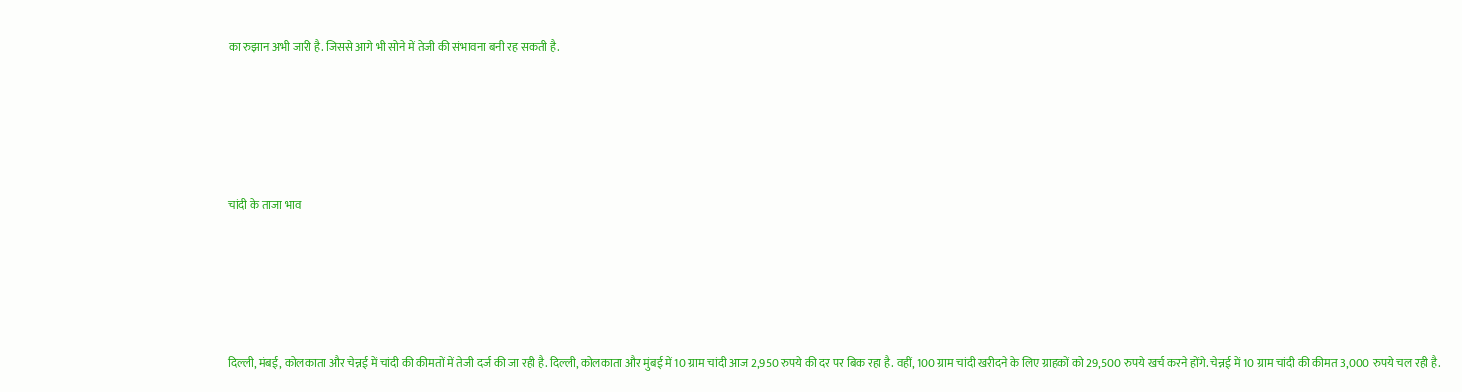का रुझान अभी जारी है. जिससे आगे भी सोने में तेजी की संभावना बनी रह सकती है.





चांदी के ताजा भाव





दिल्ली, मंबई, कोलकाता और चेन्नई में चांदी की कीमतों में तेजी दर्ज की जा रही है. दिल्ली, कोलकाता और मुंबई में 10 ग्राम चांदी आज 2,950 रुपये की दर पर बिक रहा है. वहीं, 100 ग्राम चांदी खरीदने के लिए ग्राहकों को 29,500 रुपये खर्च करने होंगे. चेन्नई में 10 ग्राम चांदी की कीमत 3,000 रुपये चल रही है.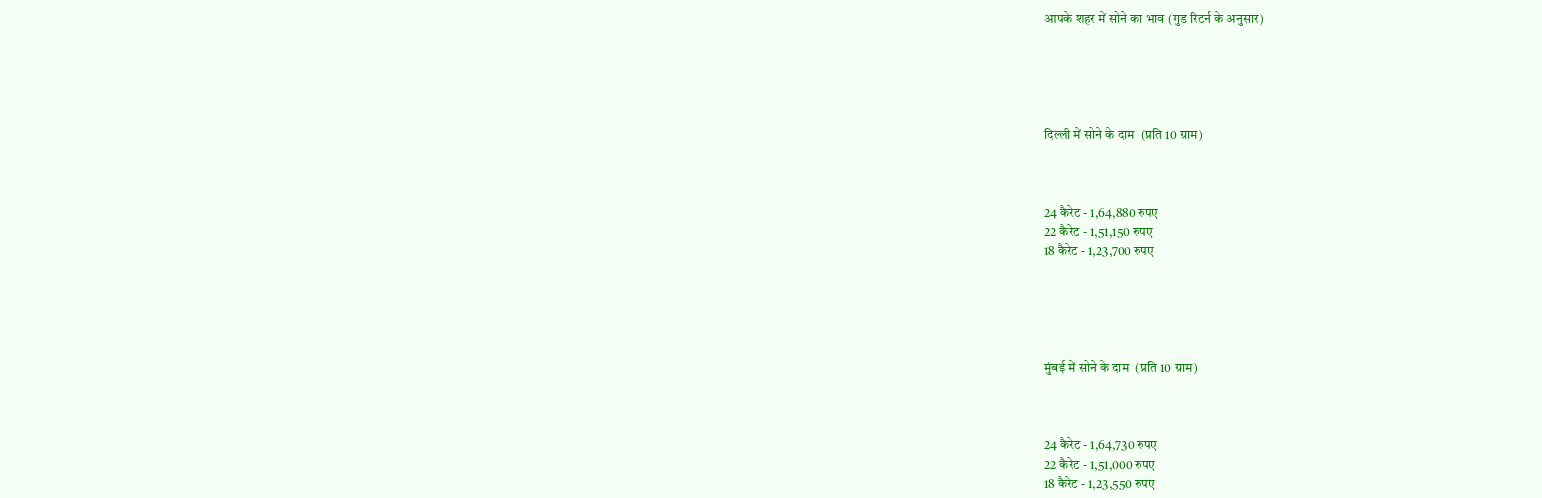आपके शहर में सोने का भाव (गुड रिटर्न के अनुसार)





दिल्ली में सोने के दाम  (प्रति 10 ग्राम)



24 कैरेट - 1,64,880 रुपए
22 कैरेट - 1,51,150 रुपए
18 कैरेट - 1,23,700 रुपए





मुंबई में सोने के दाम  (प्रति 10 ग्राम)



24 कैरेट - 1,64,730 रुपए
22 कैरेट - 1,51,000 रुपए
18 कैरेट - 1,23,550 रुपए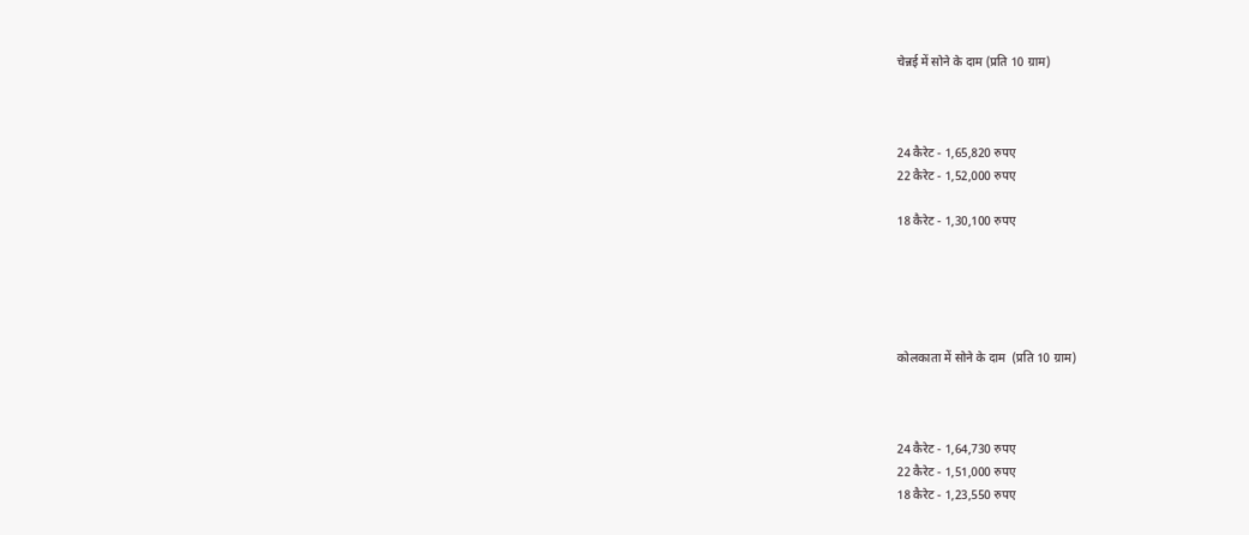चेन्नई में सोने के दाम (प्रति 10 ग्राम)



24 कैरेट - 1,65,820 रुपए
22 कैरेट - 1,52,000 रुपए

18 कैरेट - 1,30,100 रुपए





कोलकाता में सोने के दाम  (प्रति 10 ग्राम)



24 कैरेट - 1,64,730 रुपए
22 कैरेट - 1,51,000 रुपए
18 कैरेट - 1,23,550 रुपए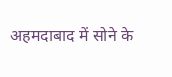अहमदाबाद में सोने के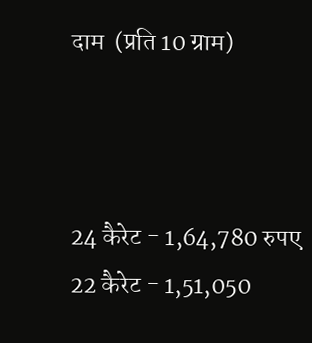दाम  (प्रति 10 ग्राम)



24 कैरेट - 1,64,780 रुपए
22 कैरेट - 1,51,050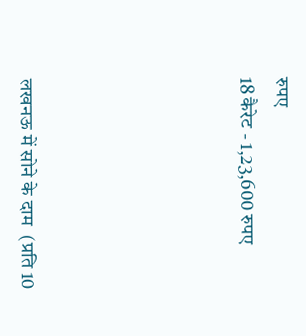रुपए
18 कैरेट - 1,23,600 रुपए





लखनऊ में सोने के दाम  (प्रति 10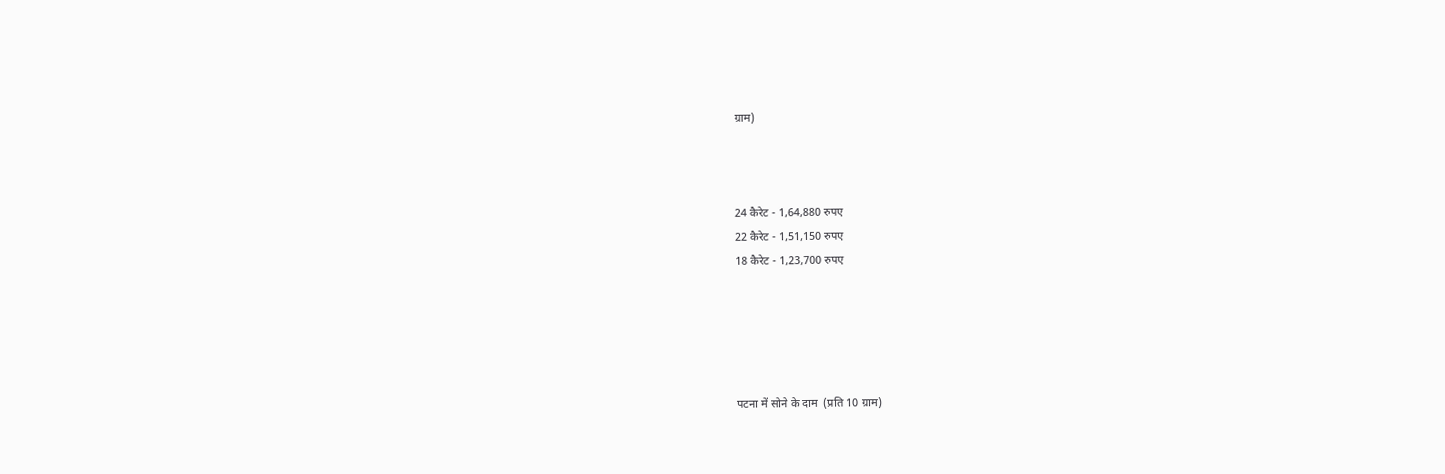ग्राम)



24 कैरेट - 1,64,880 रुपए
22 कैरेट - 1,51,150 रुपए
18 कैरेट - 1,23,700 रुपए





पटना में सोने के दाम  (प्रति 10 ग्राम)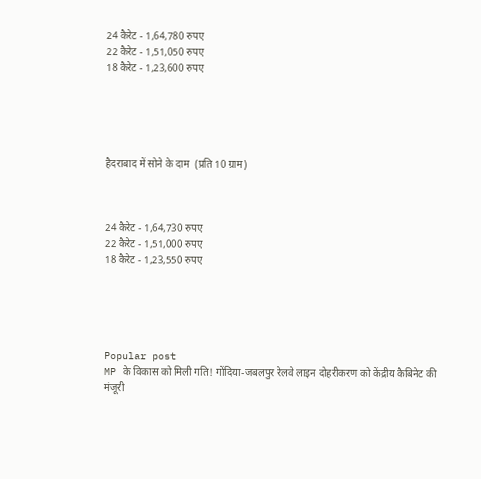24 कैरेट - 1,64,780 रुपए
22 कैरेट - 1,51,050 रुपए
18 कैरेट - 1,23,600 रुपए





हैदराबाद में सोने के दाम  (प्रति 10 ग्राम)



24 कैरेट - 1,64,730 रुपए
22 कैरेट - 1,51,000 रुपए
18 कैरेट - 1,23,550 रुपए





Popular post
MP के विकास को मिली गति! गोंदिया-जबलपुर रेलवे लाइन दोहरीकरण को केंद्रीय कैबिनेट की मंजूरी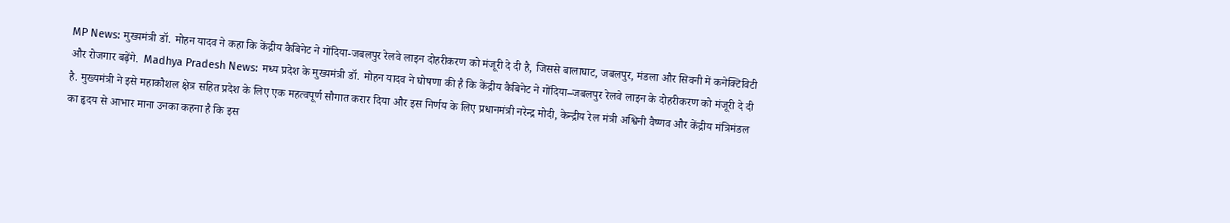MP News: मुख्यमंत्री डॉ. मोहन यादव ने कहा कि केंद्रीय कैबिनेट ने गोंदिया-जबलपुर रेलवे लाइन दोहरीकरण को मंजूरी दे दी है, जिससे बालाघाट, जबलपुर, मंडला और सिवनी में कनेक्टिविटी और रोजगार बढ़ेंगे.  Madhya Pradesh News: मध्य प्रदेश के मुख्यमंत्री डॉ. मोहन यादव ने घोषणा की है कि केंद्रीय कैबिनेट ने गोंदिया–जबलपुर रेलवे लाइन के दोहरीकरण को मंजूरी दे दी है. मुख्यमंत्री ने इसे महाकौशल क्षेत्र सहित प्रदेश के लिए एक महत्वपूर्ण सौगात करार दिया और इस निर्णय के लिए प्रधानमंत्री नरेन्द्र मोदी, केन्द्रीय रेल मंत्री अश्विनी वैष्णव और केंद्रीय मंत्रिमंडल का हृदय से आभार माना उनका कहना है कि इस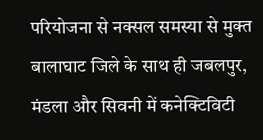परियोजना से नक्सल समस्या से मुक्त बालाघाट जिले के साथ ही जबलपुर, मंडला और सिवनी में कनेक्टिविटी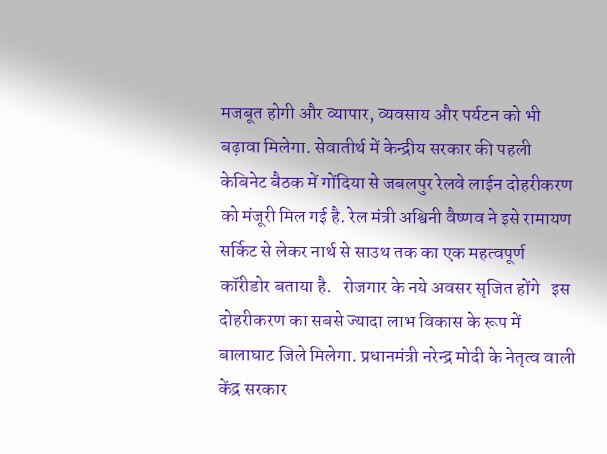मजबूत होगी और व्यापार, व्यवसाय और पर्यटन को भी बढ़ावा मिलेगा. सेवातीर्थ में केन्द्रीय सरकार की पहली केबिनेट बैठक में गोंदिया से जबलपुर रेलवे लाईन दोहरीकरण को मंजूरी मिल गई है. रेल मंत्री अश्विनी वैष्णव ने इसे रामायण सर्किट से लेकर नार्थ से साउथ तक का एक महत्वपूर्ण कॉरीडोर बताया है.   रोजगार के नये अवसर सृजित होंगे   इस दोहरीकरण का सबसे ज्यादा लाभ विकास के रूप में बालाघाट जिले मिलेगा. प्रधानमंत्री नरेन्द्र मोदी के नेतृत्व वाली केंद्र सरकार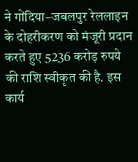ने गोंदिया–जबलपुर रेललाइन के दोहरीकरण को मंजूरी प्रदान करते हुए 5236 करोड़ रुपये की राशि स्वीकृत की है. इस कार्य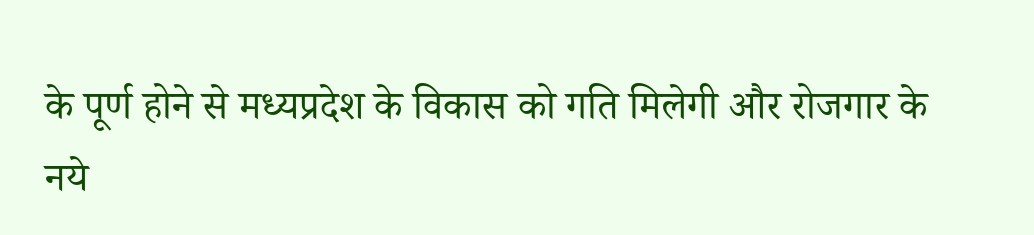के पूर्ण होने से मध्‍यप्रदेश के विकास को गति मिलेगी और रोजगार के नये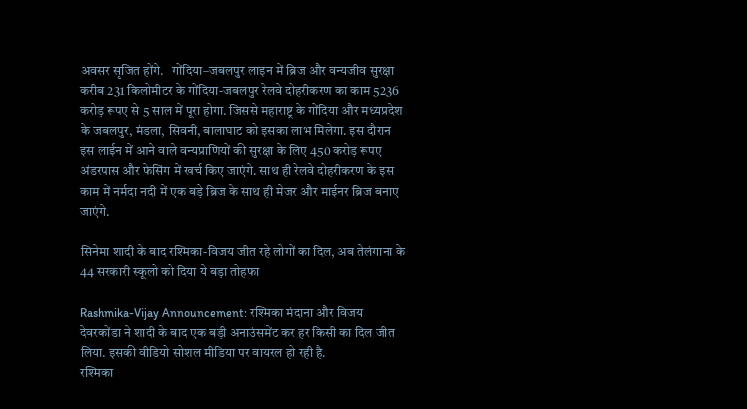अवसर सृजित होंगे.   गोंदिया–जबलपुर लाइन में ब्रिज और वन्यजीव सुरक्षा   करीब 231 किलोमीटर के गोंदिया-जबलपुर रेलवे दोहरीकरण का काम 5236 करोड़ रूपए से 5 साल में पूरा होगा. जिससे महाराष्ट्र के गोंदिया और मध्यप्रदेश के जबलपुर, मंडला, सिवनी, बालाघाट को इसका लाभ मिलेगा. इस दौरान इस लाईन में आने वाले वन्यप्राणियों की सुरक्षा के लिए 450 करोड़ रूपए अंडरपास और फेसिंग में खर्च किए जाएंगे. साथ ही रेलवे दोहरीकरण के इस काम में नर्मदा नदी में एक बड़े ब्रिज के साथ ही मेजर और माईनर ब्रिज बनाए जाएंगे.

सिनेमा शादी के बाद रश्मिका-विजय जीत रहे लोगों का दिल, अब तेलंगाना के 44 सरकारी स्कूलो को दिया ये बड़ा तोहफा

Rashmika-Vijay Announcement: रश्मिका मंदाना और विजय देवरकोंडा ने शादी के बाद एक बड़ी अनाउंसमेंट कर हर किसी का दिल जीत लिया. इसकी वीडियो सोशल मीडिया पर वायरल हो रही है.                                         रश्मिका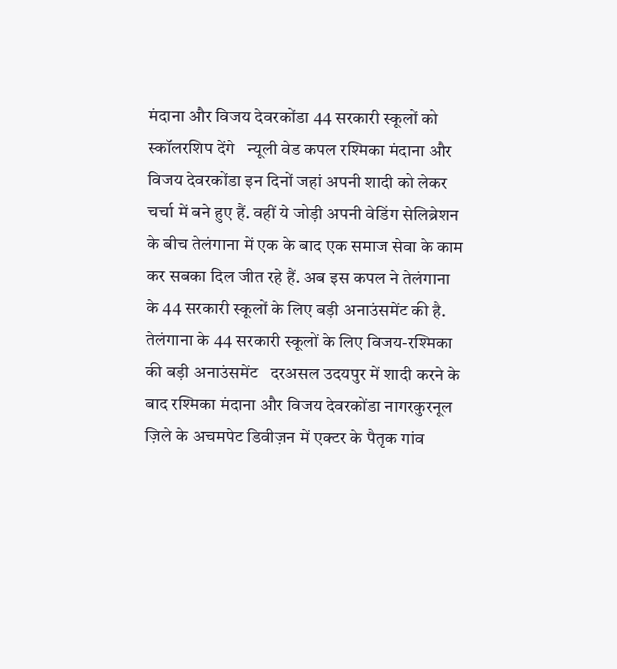मंदाना और विजय देवरकोंडा 44 सरकारी स्कूलों को स्कॉलरशिप देंगे   न्यूली वेड कपल रश्मिका मंदाना और विजय देवरकोंडा इन दिनों जहां अपनी शादी को लेकर चर्चा में बने हुए हैं. वहीं ये जोड़ी अपनी वेडिंग सेलिब्रेशन के बीच तेलंगाना में एक के बाद एक समाज सेवा के काम कर सबका दिल जीत रहे हैं. अब इस कपल ने तेलंगाना के 44 सरकारी स्कूलों के लिए बड़ी अनाउंसमेंट की है.     तेलंगाना के 44 सरकारी स्कूलों के लिए विजय-रश्मिका की बड़ी अनाउंसमेंट   दरअसल उदयपुर में शादी करने के बाद रश्मिका मंदाना और विजय देवरकोंडा नागरकुरनूल ज़िले के अचमपेट डिवीज़न में एक्टर के पैतृक गांव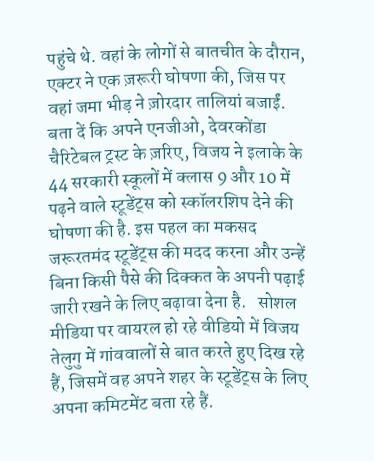पहुंचे थे. वहां के लोगों से बातचीत के दौरान, एक्टर ने एक ज़रूरी घोषणा की, जिस पर वहां जमा भीड़ ने ज़ोरदार तालियां बजाईं. बता दें कि अपने एनजीओ, देवरकोंडा चैरिटेबल ट्रस्ट के ज़रिए, विजय ने इलाके के 44 सरकारी स्कूलों में क्लास 9 और 10 में पढ़ने वाले स्टूडेंट्स को स्कॉलरशिप देने की घोषणा की है. इस पहल का मकसद जरूरतमंद स्टूडेंट्स की मदद करना और उन्हें बिना किसी पैसे की दिक्कत के अपनी पढ़ाई जारी रखने के लिए बढ़ावा देना है.   सोशल मीडिया पर वायरल हो रहे वीडियो में विजय तेलुगु में गांववालों से बात करते हुए दिख रहे हैं, जिसमें वह अपने शहर के स्टूडेंट्स के लिए अपना कमिटमेंट बता रहे हैं.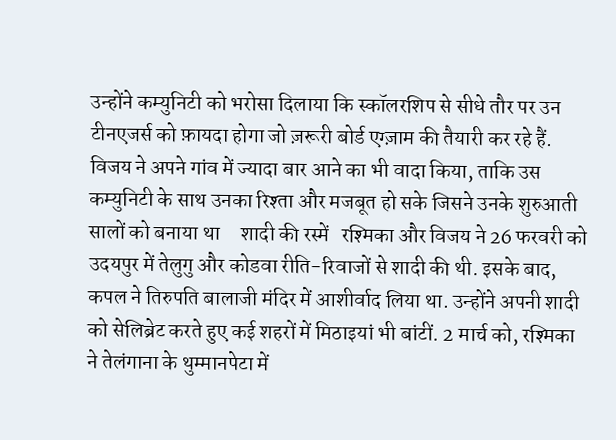उन्होंने कम्युनिटी को भरोसा दिलाया कि स्कॉलरशिप से सीधे तौर पर उन टीनएजर्स को फ़ायदा होगा जो ज़रूरी बोर्ड एग्ज़ाम की तैयारी कर रहे हैं. विजय ने अपने गांव में ज्यादा बार आने का भी वादा किया, ताकि उस कम्युनिटी के साथ उनका रिश्ता और मजबूत हो सके जिसने उनके शुरुआती सालों को बनाया था     शादी की रस्में   रश्मिका और विजय ने 26 फरवरी को उदयपुर में तेलुगु और कोडवा रीति-रिवाजों से शादी की थी. इसके बाद, कपल ने तिरुपति बालाजी मंदिर में आशीर्वाद लिया था. उन्होंने अपनी शादी को सेलिब्रेट करते हुए कई शहरों में मिठाइयां भी बांटीं. 2 मार्च को, रश्मिका ने तेलंगाना के थुम्मानपेटा में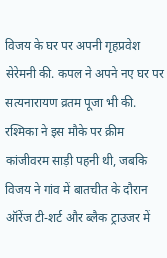विजय के घर पर अपनी गृहप्रवेश सेरेमनी की. कपल ने अपने नए घर पर सत्यनारायण व्रतम पूजा भी की. रश्मिका ने इस मौके पर क्रीम कांजीवरम साड़ी पहनी थी, जबकि विजय ने गांव में बातचीत के दौरान ऑरेंज टी-शर्ट और ब्लैक ट्राउजर में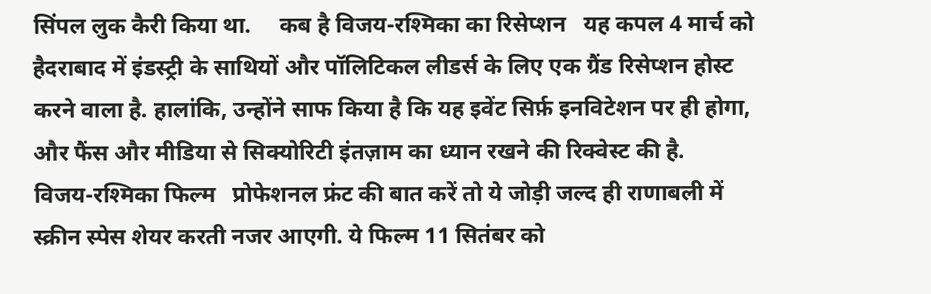सिंपल लुक कैरी किया था.     कब है विजय-रश्मिका का रिसेप्शन   यह कपल 4 मार्च को हैदराबाद में इंडस्ट्री के साथियों और पॉलिटिकल लीडर्स के लिए एक ग्रैंड रिसेप्शन होस्ट करने वाला है. हालांकि, उन्होंने साफ किया है कि यह इवेंट सिर्फ़ इनविटेशन पर ही होगा, और फैंस और मीडिया से सिक्योरिटी इंतज़ाम का ध्यान रखने की रिक्वेस्ट की है.     विजय-रश्मिका फिल्म   प्रोफेशनल फ्रंट की बात करें तो ये जोड़ी जल्द ही राणाबली में स्क्रीन स्पेस शेयर करती नजर आएगी. ये फिल्म 11 सितंबर को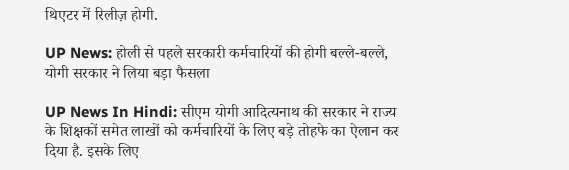थिएटर में रिलीज़ होगी.

UP News: होली से पहले सरकारी कर्मचारियों की होगी बल्ले-बल्ले, योगी सरकार ने लिया बड़ा फैसला

UP News In Hindi: सीएम योगी आदित्यनाथ की सरकार ने राज्य के शिक्षकों समेत लाखों को कर्मचारियों के लिए बड़े तोहफे का ऐलान कर दिया है. इसके लिए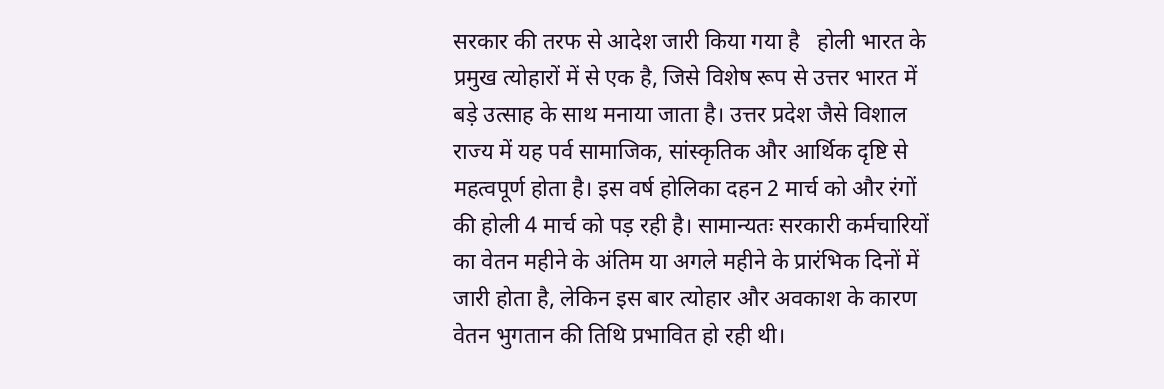सरकार की तरफ से आदेश जारी किया गया है   होली भारत के प्रमुख त्योहारों में से एक है, जिसे विशेष रूप से उत्तर भारत में बड़े उत्साह के साथ मनाया जाता है। उत्तर प्रदेश जैसे विशाल राज्य में यह पर्व सामाजिक, सांस्कृतिक और आर्थिक दृष्टि से महत्वपूर्ण होता है। इस वर्ष होलिका दहन 2 मार्च को और रंगों की होली 4 मार्च को पड़ रही है। सामान्यतः सरकारी कर्मचारियों का वेतन महीने के अंतिम या अगले महीने के प्रारंभिक दिनों में जारी होता है, लेकिन इस बार त्योहार और अवकाश के कारण वेतन भुगतान की तिथि प्रभावित हो रही थी।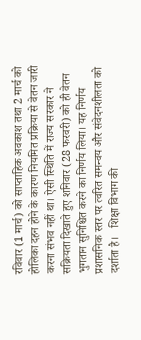रविवार (1 मार्च) को साप्ताहिक अवकाश तथा 2 मार्च को होलिका दहन होने के कारण नियमित प्रक्रिया से वेतन जारी करना संभव नहीं था। ऐसी स्थिति में राज्य सरकार ने सक्रियता दिखाते हुए शनिवार (28 फरवरी) को ही वेतन भुगतान सुनिश्चित करने का निर्णय लिया। यह निर्णय प्रशासनिक स्तर पर त्वरित समन्वय और संवेदनशीलता को दर्शाता है।   शिक्षा विभाग की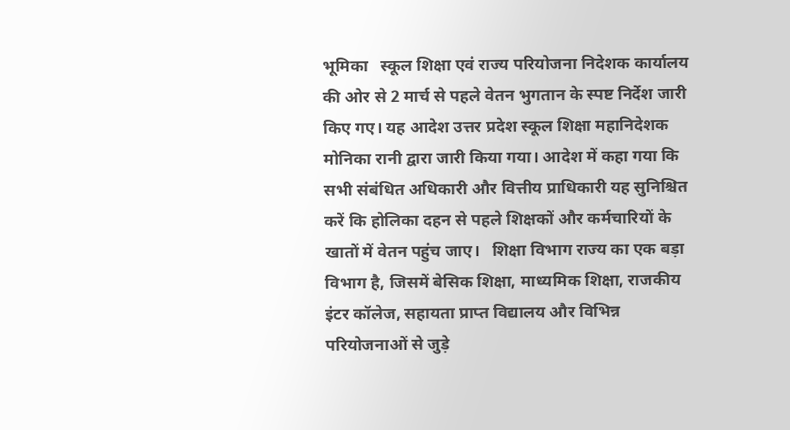भूमिका   स्कूल शिक्षा एवं राज्य परियोजना निदेशक कार्यालय की ओर से 2 मार्च से पहले वेतन भुगतान के स्पष्ट निर्देश जारी किए गए। यह आदेश उत्तर प्रदेश स्कूल शिक्षा महानिदेशक मोनिका रानी द्वारा जारी किया गया। आदेश में कहा गया कि सभी संबंधित अधिकारी और वित्तीय प्राधिकारी यह सुनिश्चित करें कि होलिका दहन से पहले शिक्षकों और कर्मचारियों के खातों में वेतन पहुंच जाए।   शिक्षा विभाग राज्य का एक बड़ा विभाग है, जिसमें बेसिक शिक्षा, माध्यमिक शिक्षा, राजकीय इंटर कॉलेज, सहायता प्राप्त विद्यालय और विभिन्न परियोजनाओं से जुड़े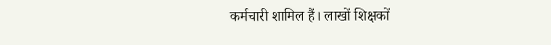कर्मचारी शामिल हैं। लाखों शिक्षकों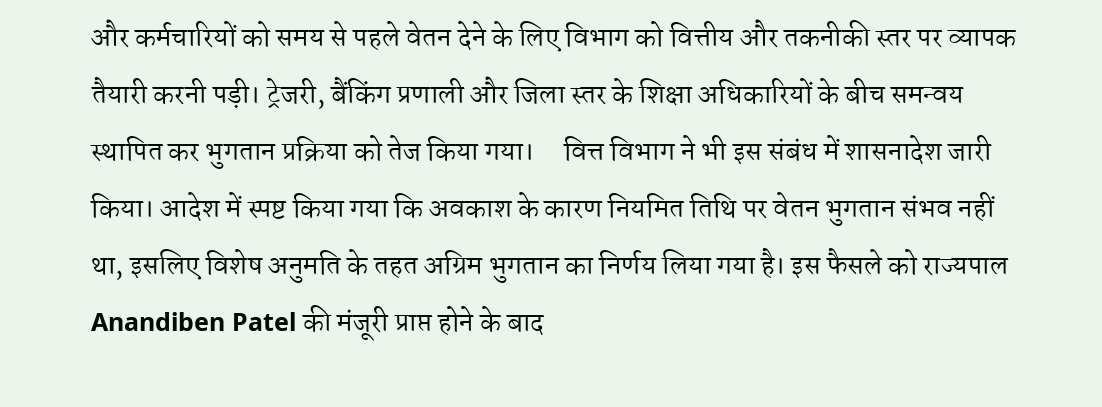और कर्मचारियों को समय से पहले वेतन देने के लिए विभाग को वित्तीय और तकनीकी स्तर पर व्यापक तैयारी करनी पड़ी। ट्रेजरी, बैंकिंग प्रणाली और जिला स्तर के शिक्षा अधिकारियों के बीच समन्वय स्थापित कर भुगतान प्रक्रिया को तेज किया गया।     वित्त विभाग ने भी इस संबंध में शासनादेश जारी किया। आदेश में स्पष्ट किया गया कि अवकाश के कारण नियमित तिथि पर वेतन भुगतान संभव नहीं था, इसलिए विशेष अनुमति के तहत अग्रिम भुगतान का निर्णय लिया गया है। इस फैसले को राज्यपाल Anandiben Patel की मंजूरी प्राप्त होने के बाद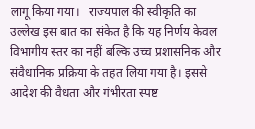लागू किया गया।   राज्यपाल की स्वीकृति का उल्लेख इस बात का संकेत है कि यह निर्णय केवल विभागीय स्तर का नहीं बल्कि उच्च प्रशासनिक और संवैधानिक प्रक्रिया के तहत लिया गया है। इससे आदेश की वैधता और गंभीरता स्पष्ट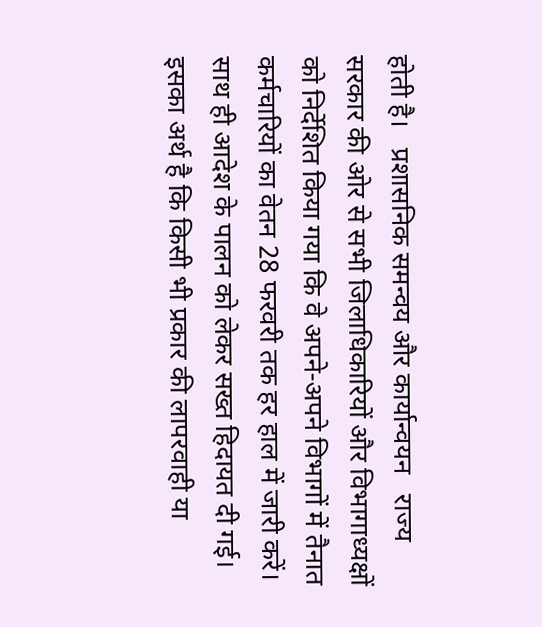होती है।   प्रशासनिक समन्वय और कार्यान्वयन   राज्य सरकार की ओर से सभी जिलाधिकारियों और विभागाध्यक्षों को निर्देशित किया गया कि वे अपने-अपने विभागों में तैनात कर्मचारियों का वेतन 28 फरवरी तक हर हाल में जारी करें। साथ ही आदेश के पालन को लेकर सख्त हिदायत दी गई। इसका अर्थ है कि किसी भी प्रकार की लापरवाही या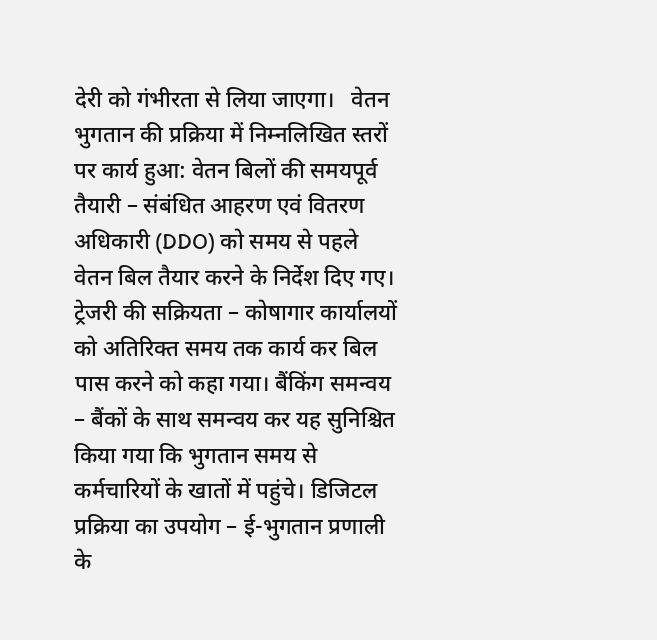देरी को गंभीरता से लिया जाएगा।   वेतन भुगतान की प्रक्रिया में निम्नलिखित स्तरों पर कार्य हुआ: वेतन बिलों की समयपूर्व तैयारी – संबंधित आहरण एवं वितरण अधिकारी (DDO) को समय से पहले वेतन बिल तैयार करने के निर्देश दिए गए। ट्रेजरी की सक्रियता – कोषागार कार्यालयों को अतिरिक्त समय तक कार्य कर बिल पास करने को कहा गया। बैंकिंग समन्वय – बैंकों के साथ समन्वय कर यह सुनिश्चित किया गया कि भुगतान समय से कर्मचारियों के खातों में पहुंचे। डिजिटल प्रक्रिया का उपयोग – ई-भुगतान प्रणाली के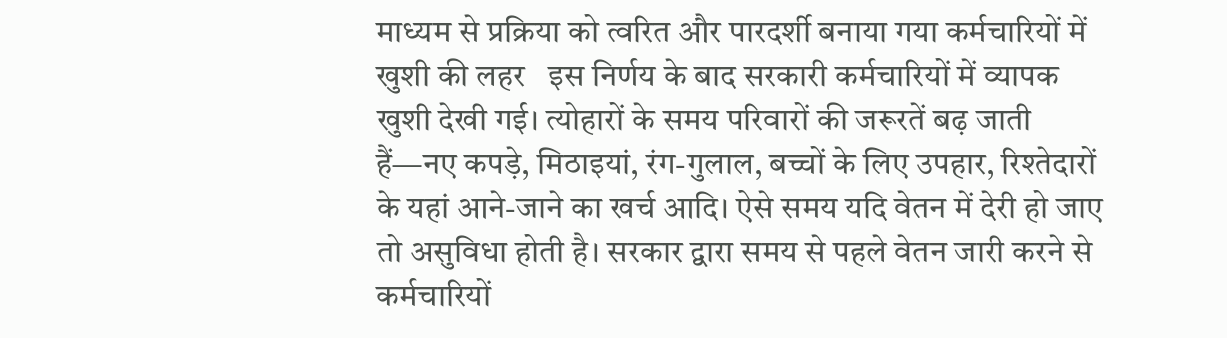माध्यम से प्रक्रिया को त्वरित और पारदर्शी बनाया गया कर्मचारियों में खुशी की लहर   इस निर्णय के बाद सरकारी कर्मचारियों में व्यापक खुशी देखी गई। त्योहारों के समय परिवारों की जरूरतें बढ़ जाती हैं—नए कपड़े, मिठाइयां, रंग-गुलाल, बच्चों के लिए उपहार, रिश्तेदारों के यहां आने-जाने का खर्च आदि। ऐसे समय यदि वेतन में देरी हो जाए तो असुविधा होती है। सरकार द्वारा समय से पहले वेतन जारी करने से कर्मचारियों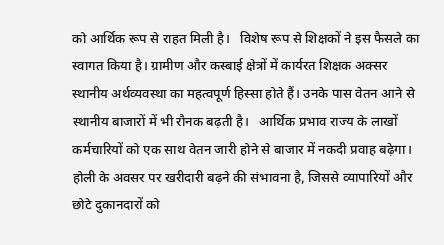को आर्थिक रूप से राहत मिली है।   विशेष रूप से शिक्षकों ने इस फैसले का स्वागत किया है। ग्रामीण और कस्बाई क्षेत्रों में कार्यरत शिक्षक अक्सर स्थानीय अर्थव्यवस्था का महत्वपूर्ण हिस्सा होते हैं। उनके पास वेतन आने से स्थानीय बाजारों में भी रौनक बढ़ती है।   आर्थिक प्रभाव राज्य के लाखों कर्मचारियों को एक साथ वेतन जारी होने से बाजार में नकदी प्रवाह बढ़ेगा। होली के अवसर पर खरीदारी बढ़ने की संभावना है, जिससे व्यापारियों और छोटे दुकानदारों को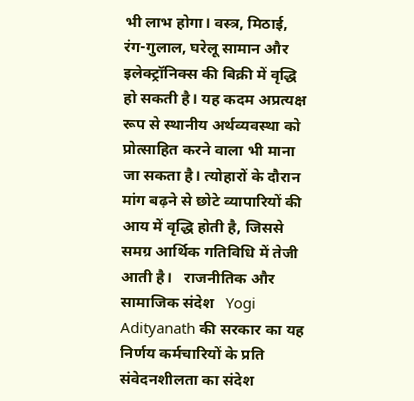भी लाभ होगा। वस्त्र, मिठाई, रंग-गुलाल, घरेलू सामान और इलेक्ट्रॉनिक्स की बिक्री में वृद्धि हो सकती है। यह कदम अप्रत्यक्ष रूप से स्थानीय अर्थव्यवस्था को प्रोत्साहित करने वाला भी माना जा सकता है। त्योहारों के दौरान मांग बढ़ने से छोटे व्यापारियों की आय में वृद्धि होती है, जिससे समग्र आर्थिक गतिविधि में तेजी आती है।   राजनीतिक और सामाजिक संदेश   Yogi Adityanath की सरकार का यह निर्णय कर्मचारियों के प्रति संवेदनशीलता का संदेश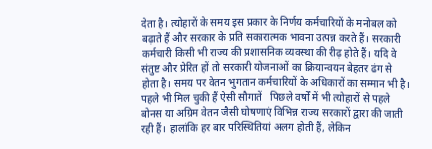देता है। त्योहारों के समय इस प्रकार के निर्णय कर्मचारियों के मनोबल को बढ़ाते हैं और सरकार के प्रति सकारात्मक भावना उत्पन्न करते हैं। सरकारी कर्मचारी किसी भी राज्य की प्रशासनिक व्यवस्था की रीढ़ होते हैं। यदि वे संतुष्ट और प्रेरित हों तो सरकारी योजनाओं का क्रियान्वयन बेहतर ढंग से होता है। समय पर वेतन भुगतान कर्मचारियों के अधिकारों का सम्मान भी है।   पहले भी मिल चुकी हैं ऐसी सौगातें   पिछले वर्षों में भी त्योहारों से पहले बोनस या अग्रिम वेतन जैसी घोषणाएं विभिन्न राज्य सरकारों द्वारा की जाती रही हैं। हालांकि हर बार परिस्थितियां अलग होती हैं, लेकिन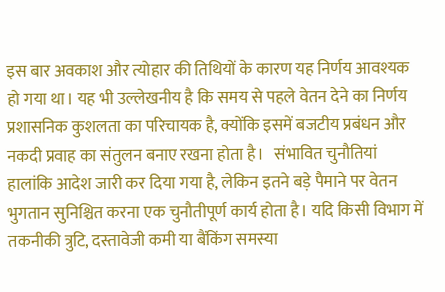इस बार अवकाश और त्योहार की तिथियों के कारण यह निर्णय आवश्यक हो गया था। यह भी उल्लेखनीय है कि समय से पहले वेतन देने का निर्णय प्रशासनिक कुशलता का परिचायक है, क्योंकि इसमें बजटीय प्रबंधन और नकदी प्रवाह का संतुलन बनाए रखना होता है।   संभावित चुनौतियां   हालांकि आदेश जारी कर दिया गया है, लेकिन इतने बड़े पैमाने पर वेतन भुगतान सुनिश्चित करना एक चुनौतीपूर्ण कार्य होता है। यदि किसी विभाग में तकनीकी त्रुटि, दस्तावेजी कमी या बैंकिंग समस्या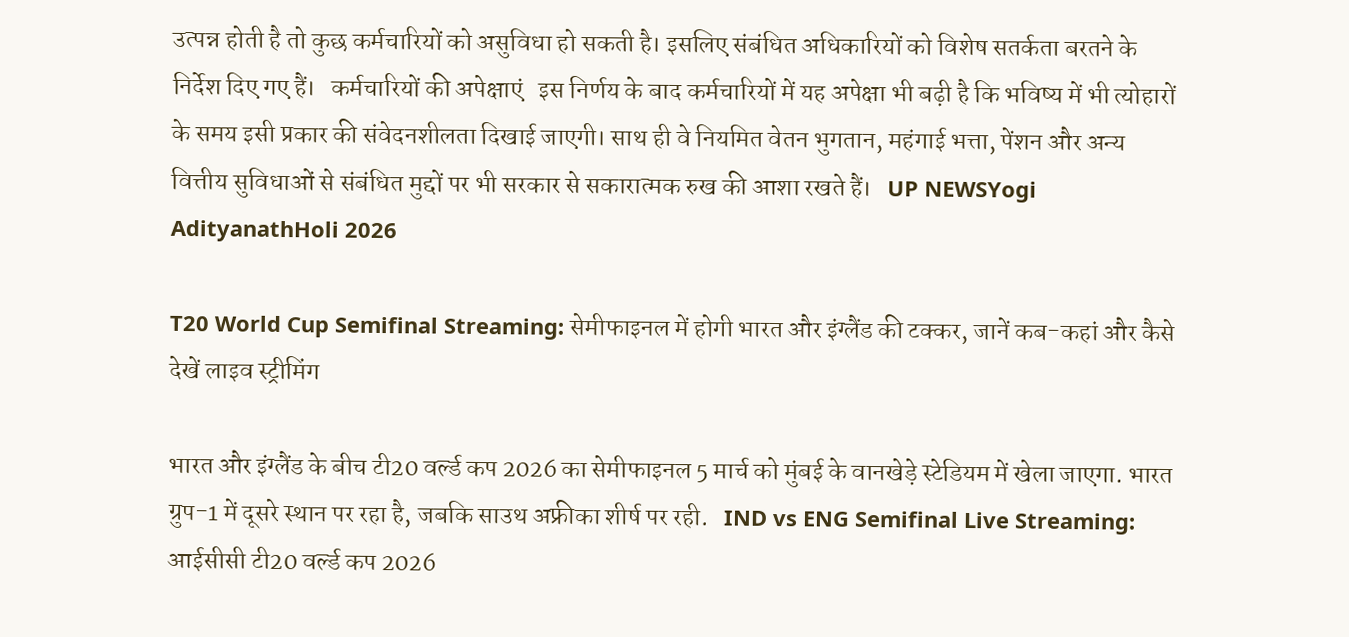उत्पन्न होती है तो कुछ कर्मचारियों को असुविधा हो सकती है। इसलिए संबंधित अधिकारियों को विशेष सतर्कता बरतने के निर्देश दिए गए हैं।   कर्मचारियों की अपेक्षाएं   इस निर्णय के बाद कर्मचारियों में यह अपेक्षा भी बढ़ी है कि भविष्य में भी त्योहारों के समय इसी प्रकार की संवेदनशीलता दिखाई जाएगी। साथ ही वे नियमित वेतन भुगतान, महंगाई भत्ता, पेंशन और अन्य वित्तीय सुविधाओं से संबंधित मुद्दों पर भी सरकार से सकारात्मक रुख की आशा रखते हैं।   UP NEWSYogi AdityanathHoli 2026

T20 World Cup Semifinal Streaming: सेमीफाइनल में होगी भारत और इंग्लैंड की टक्कर, जानें कब-कहां और कैसे देखें लाइव स्ट्रीमिंग

भारत और इंग्लैंड के बीच टी20 वर्ल्ड कप 2026 का सेमीफाइनल 5 मार्च को मुंबई के वानखेड़े स्टेडियम में खेला जाएगा. भारत ग्रुप-1 में दूसरे स्थान पर रहा है, जबकि साउथ अफ्रीका शीर्ष पर रही.   IND vs ENG Semifinal Live Streaming: आईसीसी टी20 वर्ल्ड कप 2026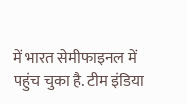में भारत सेमीफाइनल में पहुंच चुका है. टीम इंडिया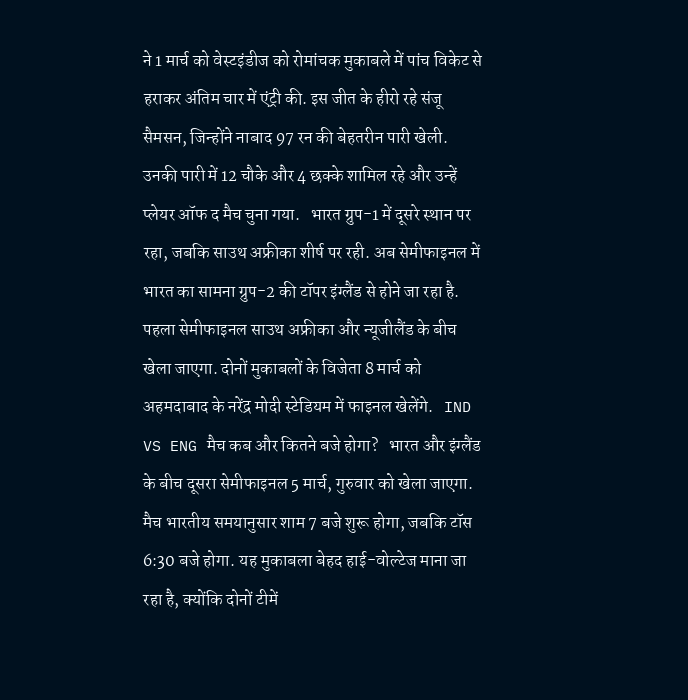ने 1 मार्च को वेस्टइंडीज को रोमांचक मुकाबले में पांच विकेट से हराकर अंतिम चार में एंट्री की. इस जीत के हीरो रहे संजू सैमसन, जिन्होंने नाबाद 97 रन की बेहतरीन पारी खेली. उनकी पारी में 12 चौके और 4 छक्के शामिल रहे और उन्हें प्लेयर ऑफ द मैच चुना गया.   भारत ग्रुप-1 में दूसरे स्थान पर रहा, जबकि साउथ अफ्रीका शीर्ष पर रही. अब सेमीफाइनल में भारत का सामना ग्रुप-2 की टॉपर इंग्लैंड से होने जा रहा है. पहला सेमीफाइनल साउथ अफ्रीका और न्यूजीलैंड के बीच खेला जाएगा. दोनों मुकाबलों के विजेता 8 मार्च को अहमदाबाद के नरेंद्र मोदी स्टेडियम में फाइनल खेलेंगे.   IND VS ENG मैच कब और कितने बजे होगा?   भारत और इंग्लैंड के बीच दूसरा सेमीफाइनल 5 मार्च, गुरुवार को खेला जाएगा. मैच भारतीय समयानुसार शाम 7 बजे शुरू होगा, जबकि टॉस 6:30 बजे होगा. यह मुकाबला बेहद हाई-वोल्टेज माना जा रहा है, क्योंकि दोनों टीमें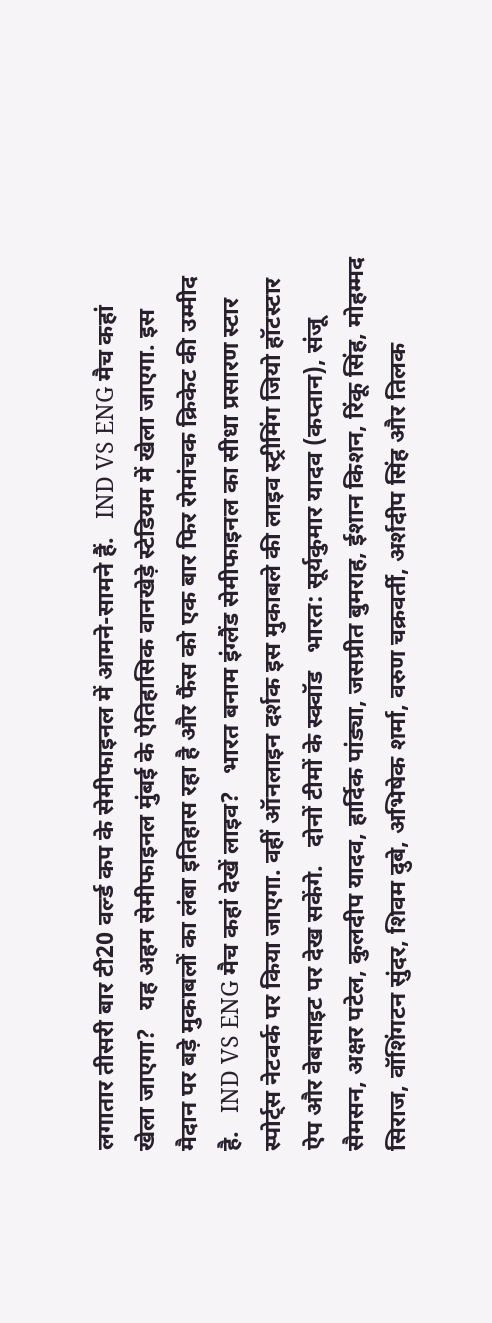लगातार तीसरी बार टी20 वर्ल्ड कप के सेमीफाइनल में आमने-सामने हैं.   IND VS ENG मैच कहां खेला जाएगा?   यह अहम सेमीफाइनल मुंबई के ऐतिहासिक वानखेड़े स्टेडियम में खेला जाएगा. इस मैदान पर बड़े मुकाबलों का लंबा इतिहास रहा है और फैंस को एक बार फिर रोमांचक क्रिकेट की उम्मीद है.   IND VS ENG मैच कहां देखें लाइव?   भारत बनाम इंग्लैंड सेमीफाइनल का सीधा प्रसारण स्टार स्पोर्ट्स नेटवर्क पर किया जाएगा. वहीं ऑनलाइन दर्शक इस मुकाबले की लाइव स्ट्रीमिंग जियो हॉटस्टार ऐप और वेबसाइट पर देख सकेंगे.   दोनों टीमों के स्क्वॉड   भारत: सूर्यकुमार यादव (कप्तान), संजू सैमसन, अक्षर पटेल, कुलदीप यादव, हार्दिक पांड्या, जसप्रीत बुमराह, ईशान किशन, रिंकू सिंह, मोहम्मद सिराज, वॉशिंगटन सुंदर, शिवम दुबे, अभिषेक शर्मा, वरुण चक्रवर्ती, अर्शदीप सिंह और तिलक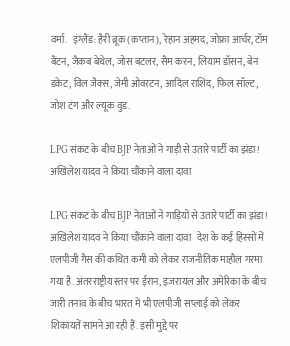वर्मा.   इंग्लैंड: हैरी ब्रूक (कप्तान), रेहान अहमद, जोफ्रा आर्चर, टॉम बैंटन, जैकब बेथेल, जोस बटलर, सैम करन, लियाम डॉसन, बेन डकेट, विल जैक्स, जेमी ओवरटन, आदिल राशिद, फिल सॉल्ट, जोश टंग और ल्यूक वुड.

LPG संकट के बीच BJP नेताओं ने गाड़ी से उतारे पार्टी का झंडा! अखिलेश यादव ने किया चौंकाने वाला दावा

LPG संकट के बीच BJP नेताओं ने गाड़ियों से उतारे पार्टी का झंडा! अखिलेश यादव ने किया चौंकाने वाला दावा   देश के कई हिस्सों में एलपीजी गैस की कथित कमी को लेकर राजनीतिक माहौल गरमा गया है. अंतरराष्ट्रीय स्तर पर ईरान, इजरायल और अमेरिका के बीच जारी तनाव के बीच भारत में भी एलपीजी सप्लाई को लेकर शिकायतें सामने आ रही हैं. इसी मुद्दे पर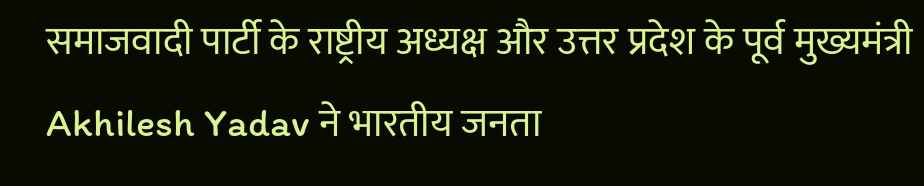समाजवादी पार्टी के राष्ट्रीय अध्यक्ष और उत्तर प्रदेश के पूर्व मुख्यमंत्री Akhilesh Yadav ने भारतीय जनता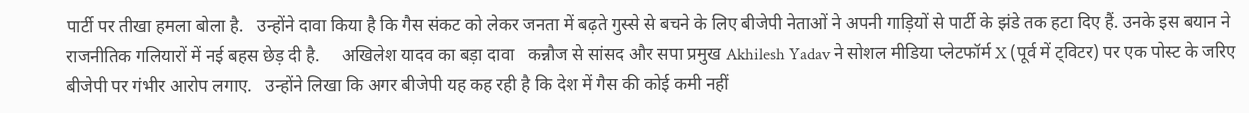पार्टी पर तीखा हमला बोला है.   उन्होंने दावा किया है कि गैस संकट को लेकर जनता में बढ़ते गुस्से से बचने के लिए बीजेपी नेताओं ने अपनी गाड़ियों से पार्टी के झंडे तक हटा दिए हैं. उनके इस बयान ने राजनीतिक गलियारों में नई बहस छेड़ दी है.     अखिलेश यादव का बड़ा दावा   कन्नौज से सांसद और सपा प्रमुख Akhilesh Yadav ने सोशल मीडिया प्लेटफॉर्म X (पूर्व में ट्विटर) पर एक पोस्ट के जरिए बीजेपी पर गंभीर आरोप लगाए.   उन्होंने लिखा कि अगर बीजेपी यह कह रही है कि देश में गैस की कोई कमी नहीं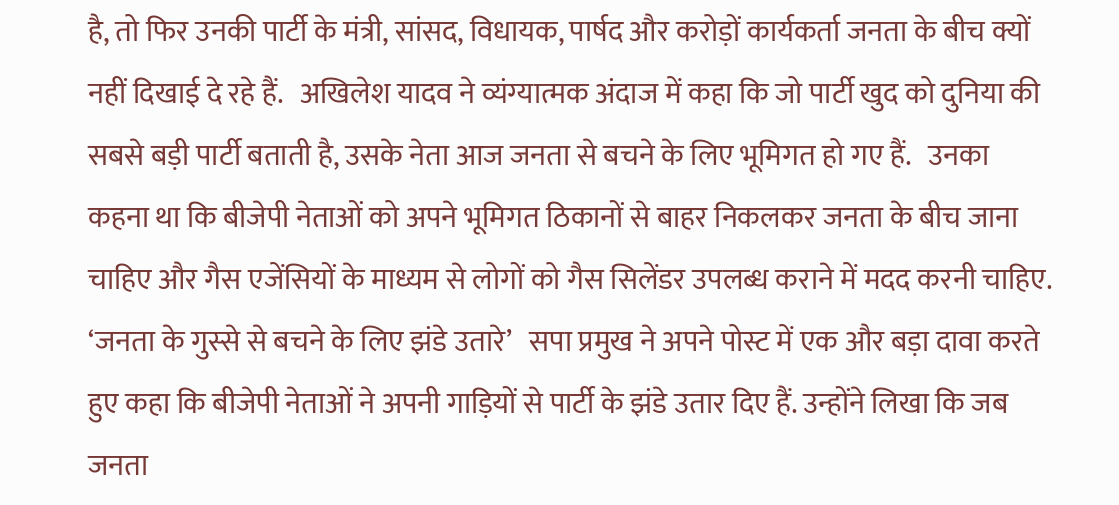है, तो फिर उनकी पार्टी के मंत्री, सांसद, विधायक, पार्षद और करोड़ों कार्यकर्ता जनता के बीच क्यों नहीं दिखाई दे रहे हैं.   अखिलेश यादव ने व्यंग्यात्मक अंदाज में कहा कि जो पार्टी खुद को दुनिया की सबसे बड़ी पार्टी बताती है, उसके नेता आज जनता से बचने के लिए भूमिगत हो गए हैं.   उनका कहना था कि बीजेपी नेताओं को अपने भूमिगत ठिकानों से बाहर निकलकर जनता के बीच जाना चाहिए और गैस एजेंसियों के माध्यम से लोगों को गैस सिलेंडर उपलब्ध कराने में मदद करनी चाहिए.     ‘जनता के गुस्से से बचने के लिए झंडे उतारे’   सपा प्रमुख ने अपने पोस्ट में एक और बड़ा दावा करते हुए कहा कि बीजेपी नेताओं ने अपनी गाड़ियों से पार्टी के झंडे उतार दिए हैं. उन्होंने लिखा कि जब जनता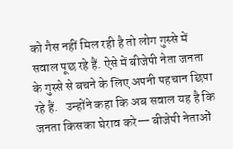को गैस नहीं मिल रही है तो लोग गुस्से में सवाल पूछ रहे हैं. ऐसे में बीजेपी नेता जनता के गुस्से से बचने के लिए अपनी पहचान छिपा रहे हैं.   उन्होंने कहा कि अब सवाल यह है कि जनता किसका घेराव करे— बीजेपी नेताओं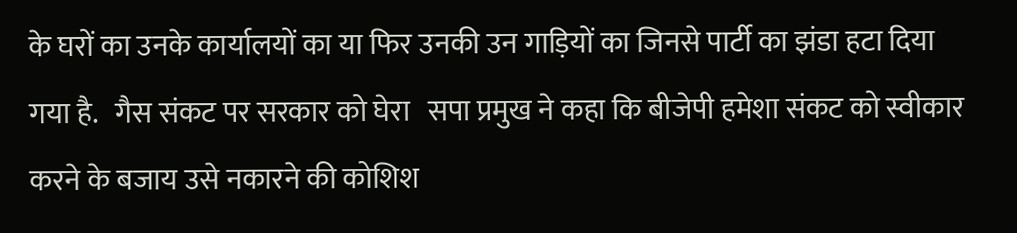के घरों का उनके कार्यालयों का या फिर उनकी उन गाड़ियों का जिनसे पार्टी का झंडा हटा दिया गया है.   गैस संकट पर सरकार को घेरा   सपा प्रमुख ने कहा कि बीजेपी हमेशा संकट को स्वीकार करने के बजाय उसे नकारने की कोशिश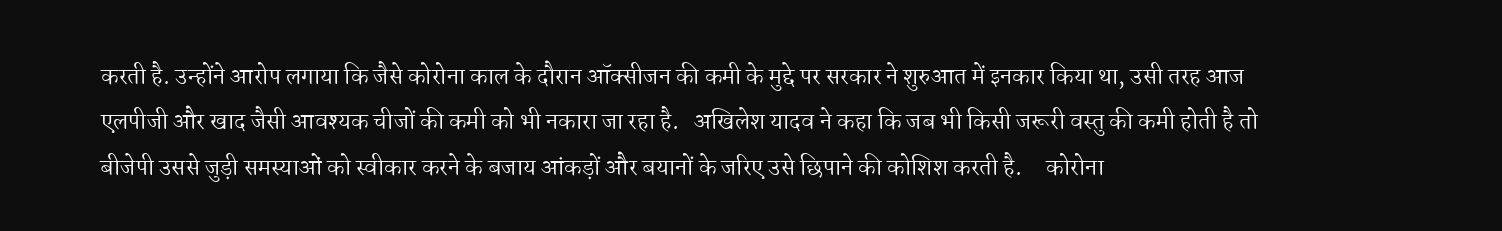करती है. उन्होंने आरोप लगाया कि जैसे कोरोना काल के दौरान ऑक्सीजन की कमी के मुद्दे पर सरकार ने शुरुआत में इनकार किया था, उसी तरह आज एलपीजी और खाद जैसी आवश्यक चीजों की कमी को भी नकारा जा रहा है.   अखिलेश यादव ने कहा कि जब भी किसी जरूरी वस्तु की कमी होती है तो बीजेपी उससे जुड़ी समस्याओं को स्वीकार करने के बजाय आंकड़ों और बयानों के जरिए उसे छिपाने की कोशिश करती है.     कोरोना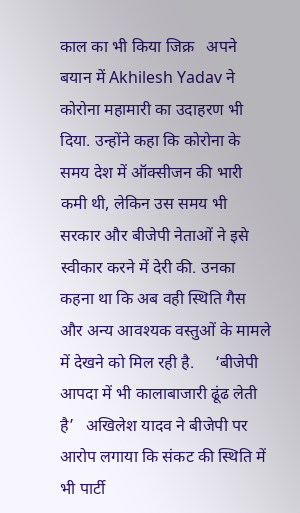काल का भी किया जिक्र   अपने बयान में Akhilesh Yadav ने कोरोना महामारी का उदाहरण भी दिया. उन्होंने कहा कि कोरोना के समय देश में ऑक्सीजन की भारी कमी थी, लेकिन उस समय भी सरकार और बीजेपी नेताओं ने इसे स्वीकार करने में देरी की. उनका कहना था कि अब वही स्थिति गैस और अन्य आवश्यक वस्तुओं के मामले में देखने को मिल रही है.     ‘बीजेपी आपदा में भी कालाबाजारी ढूंढ लेती है’   अखिलेश यादव ने बीजेपी पर आरोप लगाया कि संकट की स्थिति में भी पार्टी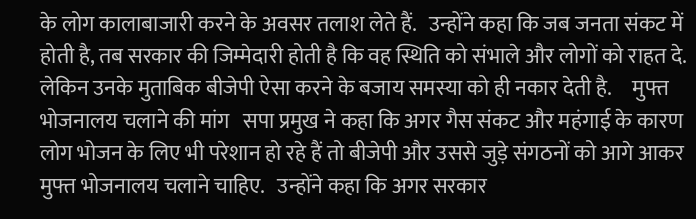के लोग कालाबाजारी करने के अवसर तलाश लेते हैं.   उन्होंने कहा कि जब जनता संकट में होती है, तब सरकार की जिम्मेदारी होती है कि वह स्थिति को संभाले और लोगों को राहत दे. लेकिन उनके मुताबिक बीजेपी ऐसा करने के बजाय समस्या को ही नकार देती है.     मुफ्त भोजनालय चलाने की मांग   सपा प्रमुख ने कहा कि अगर गैस संकट और महंगाई के कारण लोग भोजन के लिए भी परेशान हो रहे हैं तो बीजेपी और उससे जुड़े संगठनों को आगे आकर मुफ्त भोजनालय चलाने चाहिए.   उन्होंने कहा कि अगर सरकार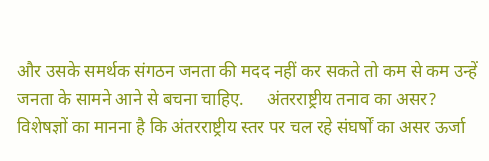और उसके समर्थक संगठन जनता की मदद नहीं कर सकते तो कम से कम उन्हें जनता के सामने आने से बचना चाहिए.     अंतरराष्ट्रीय तनाव का असर?   विशेषज्ञों का मानना है कि अंतरराष्ट्रीय स्तर पर चल रहे संघर्षों का असर ऊर्जा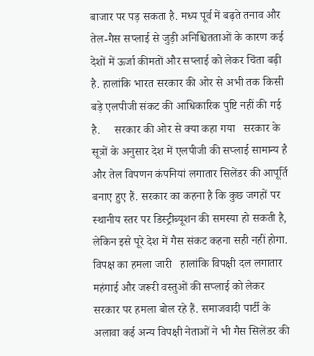बाजार पर पड़ सकता है. मध्य पूर्व में बढ़ते तनाव और तेल-गैस सप्लाई से जुड़ी अनिश्चितताओं के कारण कई देशों में ऊर्जा कीमतों और सप्लाई को लेकर चिंता बढ़ी है. हालांकि भारत सरकार की ओर से अभी तक किसी बड़े एलपीजी संकट की आधिकारिक पुष्टि नहीं की गई है.     सरकार की ओर से क्या कहा गया   सरकार के सूत्रों के अनुसार देश में एलपीजी की सप्लाई सामान्य है और तेल विपणन कंपनियां लगातार सिलेंडर की आपूर्ति बनाए हुए हैं. सरकार का कहना है कि कुछ जगहों पर स्थानीय स्तर पर डिस्ट्रीब्यूशन की समस्या हो सकती है, लेकिन इसे पूरे देश में गैस संकट कहना सही नहीं होगा.     विपक्ष का हमला जारी   हालांकि विपक्षी दल लगातार महंगाई और जरूरी वस्तुओं की सप्लाई को लेकर सरकार पर हमला बोल रहे हैं. समाजवादी पार्टी के अलावा कई अन्य विपक्षी नेताओं ने भी गैस सिलेंडर की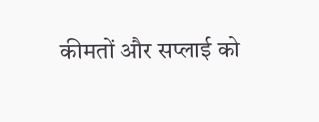कीमतों और सप्लाई को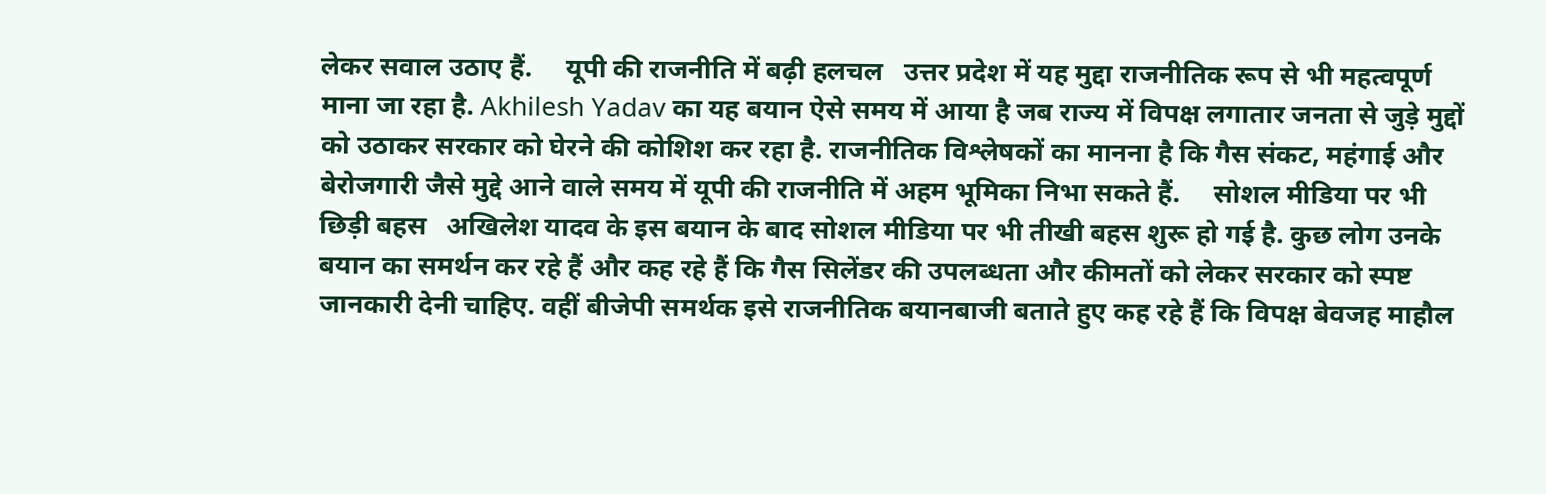लेकर सवाल उठाए हैं.     यूपी की राजनीति में बढ़ी हलचल   उत्तर प्रदेश में यह मुद्दा राजनीतिक रूप से भी महत्वपूर्ण माना जा रहा है. Akhilesh Yadav का यह बयान ऐसे समय में आया है जब राज्य में विपक्ष लगातार जनता से जुड़े मुद्दों को उठाकर सरकार को घेरने की कोशिश कर रहा है. राजनीतिक विश्लेषकों का मानना है कि गैस संकट, महंगाई और बेरोजगारी जैसे मुद्दे आने वाले समय में यूपी की राजनीति में अहम भूमिका निभा सकते हैं.     सोशल मीडिया पर भी छिड़ी बहस   अखिलेश यादव के इस बयान के बाद सोशल मीडिया पर भी तीखी बहस शुरू हो गई है. कुछ लोग उनके बयान का समर्थन कर रहे हैं और कह रहे हैं कि गैस सिलेंडर की उपलब्धता और कीमतों को लेकर सरकार को स्पष्ट जानकारी देनी चाहिए. वहीं बीजेपी समर्थक इसे राजनीतिक बयानबाजी बताते हुए कह रहे हैं कि विपक्ष बेवजह माहौल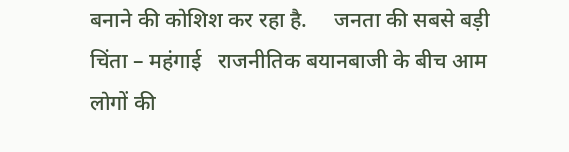बनाने की कोशिश कर रहा है.     जनता की सबसे बड़ी चिंता – महंगाई   राजनीतिक बयानबाजी के बीच आम लोगों की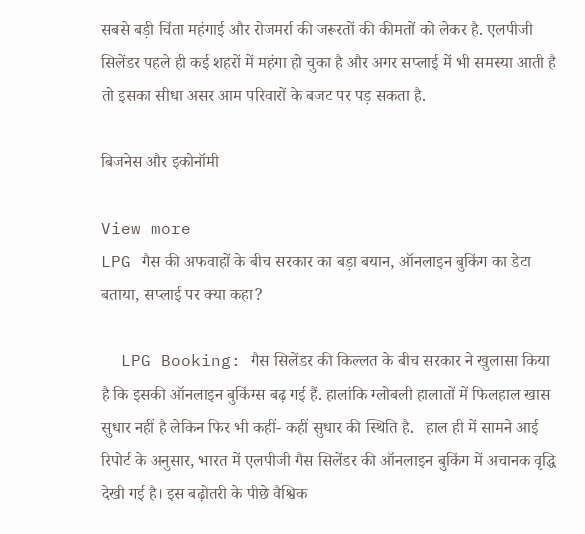सबसे बड़ी चिंता महंगाई और रोजमर्रा की जरूरतों की कीमतों को लेकर है. एलपीजी सिलेंडर पहले ही कई शहरों में महंगा हो चुका है और अगर सप्लाई में भी समस्या आती है तो इसका सीधा असर आम परिवारों के बजट पर पड़ सकता है.

बिजनेस और इकोनॉमी

View more
LPG गैस की अफवाहों के बीच सरकार का बड़ा बयान, ऑनलाइन बुकिंग का डेटा बताया, सप्लाई पर क्या कहा?

  LPG Booking: गैस सिलेंडर की किल्लत के बीच सरकार ने खुलासा किया है कि इसकी ऑनलाइन बुकिंग्स बढ़ गई हैं. हालांकि ग्लोबली हालातों में फिलहाल खास सुधार नहीं है लेकिन फिर भी कहीं- कहीं सुधार की स्थिति है.   हाल ही में सामने आई रिपोर्ट के अनुसार, भारत में एलपीजी गैस सिलेंडर की ऑनलाइन बुकिंग में अचानक वृद्धि देखी गई है। इस बढ़ोतरी के पीछे वैश्विक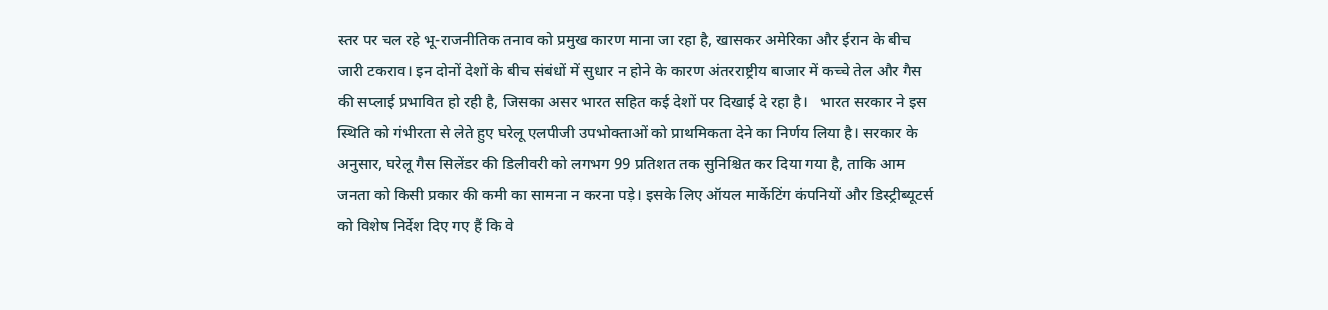स्तर पर चल रहे भू-राजनीतिक तनाव को प्रमुख कारण माना जा रहा है, खासकर अमेरिका और ईरान के बीच जारी टकराव। इन दोनों देशों के बीच संबंधों में सुधार न होने के कारण अंतरराष्ट्रीय बाजार में कच्चे तेल और गैस की सप्लाई प्रभावित हो रही है, जिसका असर भारत सहित कई देशों पर दिखाई दे रहा है।   भारत सरकार ने इस स्थिति को गंभीरता से लेते हुए घरेलू एलपीजी उपभोक्ताओं को प्राथमिकता देने का निर्णय लिया है। सरकार के अनुसार, घरेलू गैस सिलेंडर की डिलीवरी को लगभग 99 प्रतिशत तक सुनिश्चित कर दिया गया है, ताकि आम जनता को किसी प्रकार की कमी का सामना न करना पड़े। इसके लिए ऑयल मार्केटिंग कंपनियों और डिस्ट्रीब्यूटर्स को विशेष निर्देश दिए गए हैं कि वे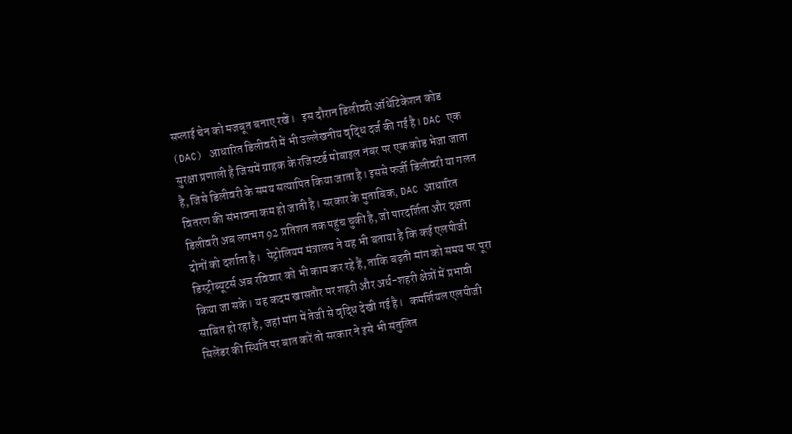सप्लाई चेन को मजबूत बनाए रखें।   इस दौरान डिलीवरी ऑथेंटिकेशन कोड (DAC) आधारित डिलीवरी में भी उल्लेखनीय वृद्धि दर्ज की गई है। DAC एक सुरक्षा प्रणाली है जिसमें ग्राहक के रजिस्टर्ड मोबाइल नंबर पर एक कोड भेजा जाता है, जिसे डिलीवरी के समय सत्यापित किया जाता है। इससे फर्जी डिलीवरी या गलत वितरण की संभावना कम हो जाती है। सरकार के मुताबिक, DAC आधारित डिलीवरी अब लगभग 92 प्रतिशत तक पहुंच चुकी है, जो पारदर्शिता और दक्षता दोनों को दर्शाता है।   पेट्रोलियम मंत्रालय ने यह भी बताया है कि कई एलपीजी डिस्ट्रीब्यूटर्स अब रविवार को भी काम कर रहे हैं, ताकि बढ़ती मांग को समय पर पूरा किया जा सके। यह कदम खासतौर पर शहरी और अर्ध-शहरी क्षेत्रों में प्रभावी साबित हो रहा है, जहां मांग में तेजी से वृद्धि देखी गई है।   कमर्शियल एलपीजी सिलेंडर की स्थिति पर बात करें तो सरकार ने इसे भी संतुलित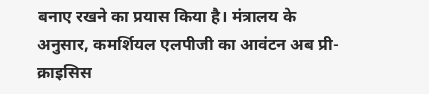बनाए रखने का प्रयास किया है। मंत्रालय के अनुसार, कमर्शियल एलपीजी का आवंटन अब प्री-क्राइसिस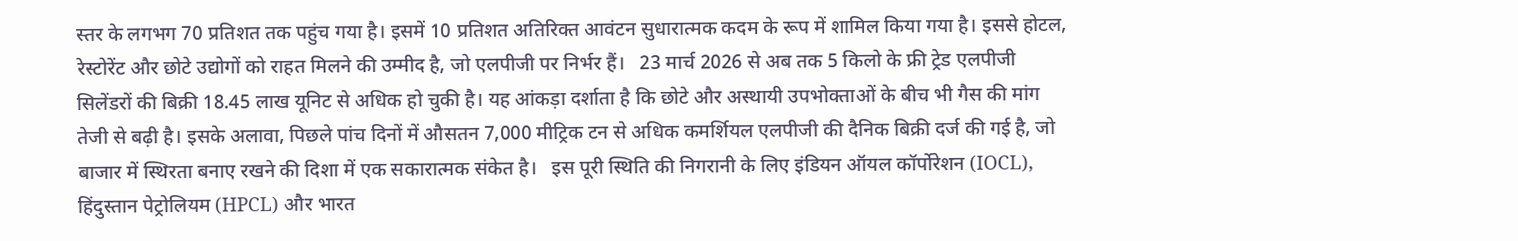स्तर के लगभग 70 प्रतिशत तक पहुंच गया है। इसमें 10 प्रतिशत अतिरिक्त आवंटन सुधारात्मक कदम के रूप में शामिल किया गया है। इससे होटल, रेस्टोरेंट और छोटे उद्योगों को राहत मिलने की उम्मीद है, जो एलपीजी पर निर्भर हैं।   23 मार्च 2026 से अब तक 5 किलो के फ्री ट्रेड एलपीजी सिलेंडरों की बिक्री 18.45 लाख यूनिट से अधिक हो चुकी है। यह आंकड़ा दर्शाता है कि छोटे और अस्थायी उपभोक्ताओं के बीच भी गैस की मांग तेजी से बढ़ी है। इसके अलावा, पिछले पांच दिनों में औसतन 7,000 मीट्रिक टन से अधिक कमर्शियल एलपीजी की दैनिक बिक्री दर्ज की गई है, जो बाजार में स्थिरता बनाए रखने की दिशा में एक सकारात्मक संकेत है।   इस पूरी स्थिति की निगरानी के लिए इंडियन ऑयल कॉर्पोरेशन (IOCL), हिंदुस्तान पेट्रोलियम (HPCL) और भारत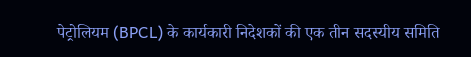पेट्रोलियम (BPCL) के कार्यकारी निदेशकों की एक तीन सदस्यीय समिति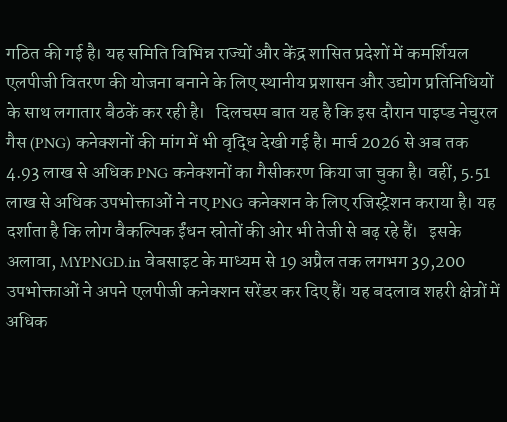गठित की गई है। यह समिति विभिन्न राज्यों और केंद्र शासित प्रदेशों में कमर्शियल एलपीजी वितरण की योजना बनाने के लिए स्थानीय प्रशासन और उद्योग प्रतिनिधियों के साथ लगातार बैठकें कर रही है।   दिलचस्प बात यह है कि इस दौरान पाइप्ड नेचुरल गैस (PNG) कनेक्शनों की मांग में भी वृद्धि देखी गई है। मार्च 2026 से अब तक 4.93 लाख से अधिक PNG कनेक्शनों का गैसीकरण किया जा चुका है। वहीं, 5.51 लाख से अधिक उपभोक्ताओं ने नए PNG कनेक्शन के लिए रजिस्ट्रेशन कराया है। यह दर्शाता है कि लोग वैकल्पिक ईंधन स्रोतों की ओर भी तेजी से बढ़ रहे हैं।   इसके अलावा, MYPNGD.in वेबसाइट के माध्यम से 19 अप्रैल तक लगभग 39,200 उपभोक्ताओं ने अपने एलपीजी कनेक्शन सरेंडर कर दिए हैं। यह बदलाव शहरी क्षेत्रों में अधिक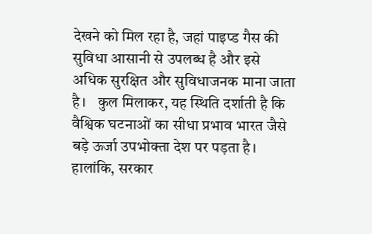देखने को मिल रहा है, जहां पाइप्ड गैस की सुविधा आसानी से उपलब्ध है और इसे अधिक सुरक्षित और सुविधाजनक माना जाता है।   कुल मिलाकर, यह स्थिति दर्शाती है कि वैश्विक घटनाओं का सीधा प्रभाव भारत जैसे बड़े ऊर्जा उपभोक्ता देश पर पड़ता है। हालांकि, सरकार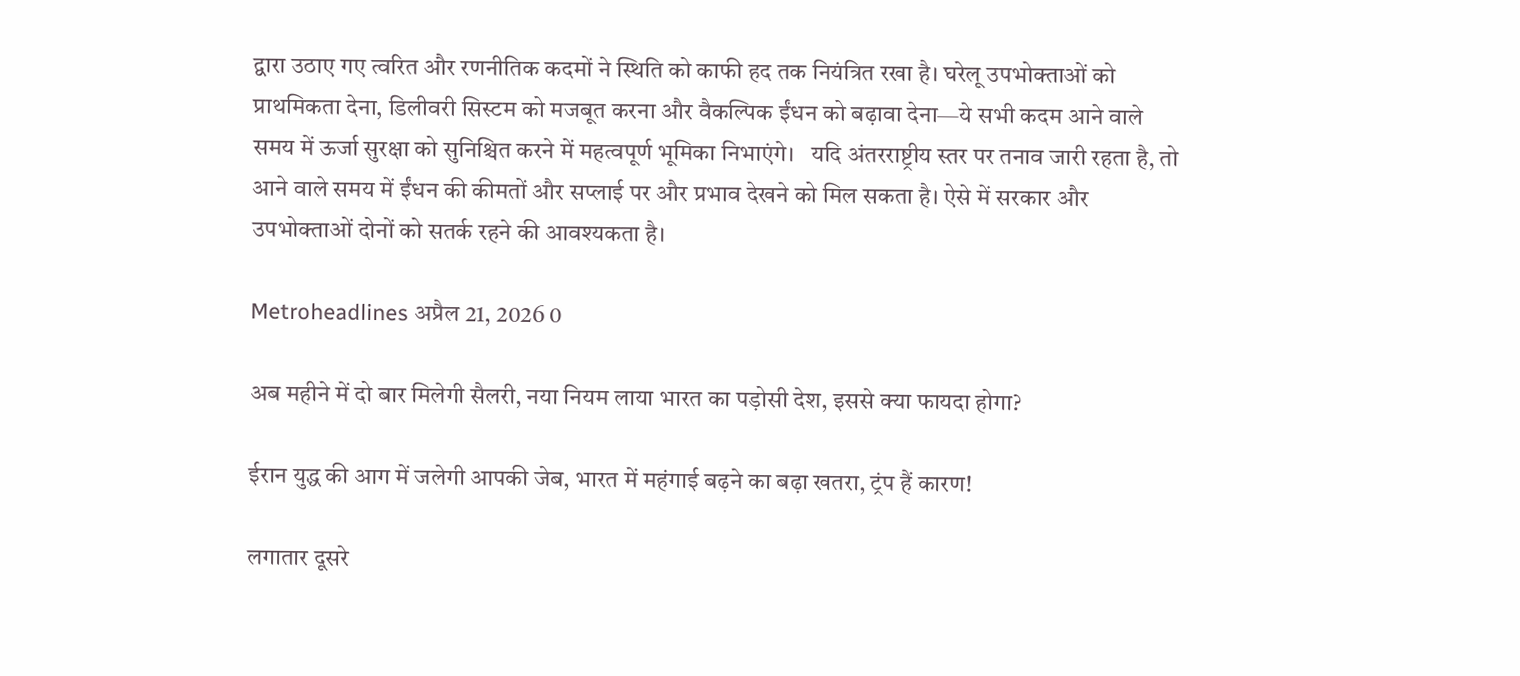द्वारा उठाए गए त्वरित और रणनीतिक कदमों ने स्थिति को काफी हद तक नियंत्रित रखा है। घरेलू उपभोक्ताओं को प्राथमिकता देना, डिलीवरी सिस्टम को मजबूत करना और वैकल्पिक ईंधन को बढ़ावा देना—ये सभी कदम आने वाले समय में ऊर्जा सुरक्षा को सुनिश्चित करने में महत्वपूर्ण भूमिका निभाएंगे।   यदि अंतरराष्ट्रीय स्तर पर तनाव जारी रहता है, तो आने वाले समय में ईंधन की कीमतों और सप्लाई पर और प्रभाव देखने को मिल सकता है। ऐसे में सरकार और उपभोक्ताओं दोनों को सतर्क रहने की आवश्यकता है।

Metroheadlines अप्रैल 21, 2026 0

अब महीने में दो बार मिलेगी सैलरी, नया नियम लाया भारत का पड़ोसी देश, इससे क्या फायदा होगा?

ईरान युद्ध की आग में जलेगी आपकी जेब, भारत में महंगाई बढ़ने का बढ़ा खतरा, ट्रंप हैं कारण!

लगातार दूसरे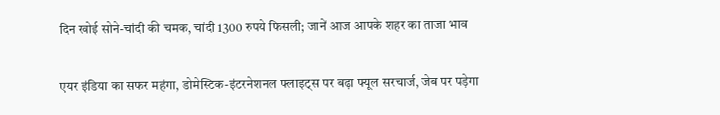दिन खोई सोने-चांदी की चमक, चांदी 1300 रुपये फिसली; जानें आज आपके शहर का ताजा भाव

एयर इंडिया का सफर महंगा, डोमेस्टिक-इंटरनेशनल फ्लाइट्स पर बढ़ा फ्यूल सरचार्ज, जेब पर पड़ेगा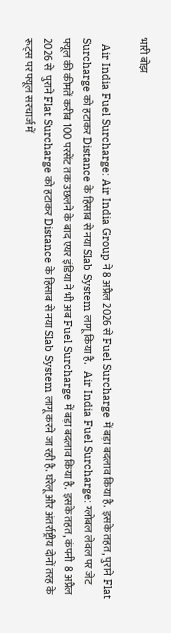भारी बोझ

  Air India Fuel Surcharge: Air India Group ने 8 अप्रैल 2026 से Fuel Surcharge में बड़ा बदलाव किया है. इसके तहत, पुराने Flat Surcharge को हटाकर Distance के हिसाब से नया Slab System लागू किया है.   Air India Fuel Surcharge: ग्लोबल लेवल पर जेट फ्यूल की कीमतें करीब 100 परसेंट तक उछलने के बाद एयर इंडिया ने भी अब Fuel Surcharge में बड़ा बदलाव किया है. इसके तहत, कंपनी  8 अप्रैल 2026 से  पुराने Flat Surcharge को हटाकर Distance के हिसाब से नया Slab System लागू करने जा रही है. घरेलू और अंतर्राष्ट्रीय दोनों तरह के रूट्स पर फ्यूल सरचार्ज में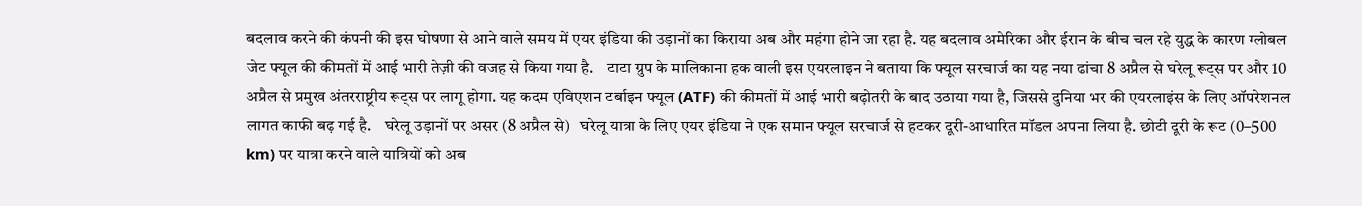बदलाव करने की कंपनी की इस घोषणा से आने वाले समय में एयर इंडिया की उड़ानों का किराया अब और महंगा होने जा रहा है. यह बदलाव अमेरिका और ईरान के बीच चल रहे युद्ध के कारण ग्लोबल जेट फ्यूल की कीमतों में आई भारी तेज़ी की वजह से किया गया है.    टाटा ग्रुप के मालिकाना हक वाली इस एयरलाइन ने बताया कि फ्यूल सरचार्ज का यह नया ढांचा 8 अप्रैल से घरेलू रूट्स पर और 10 अप्रैल से प्रमुख अंतरराष्ट्रीय रूट्स पर लागू होगा. यह कदम एविएशन टर्बाइन फ्यूल (ATF) की कीमतों में आई भारी बढ़ोतरी के बाद उठाया गया है, जिससे दुनिया भर की एयरलाइंस के लिए ऑपरेशनल लागत काफी बढ़ गई है.    घरेलू उड़ानों पर असर (8 अप्रैल से)   घरेलू यात्रा के लिए एयर इंडिया ने एक समान फ्यूल सरचार्ज से हटकर दूरी-आधारित मॉडल अपना लिया है. छोटी दूरी के रूट (0–500 km) पर यात्रा करने वाले यात्रियों को अब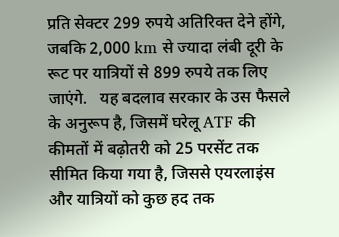प्रति सेक्टर 299 रुपये अतिरिक्त देने होंगे, जबकि 2,000 km से ज्यादा लंबी दूरी के रूट पर यात्रियों से 899 रुपये तक लिए जाएंगे.   यह बदलाव सरकार के उस फैसले के अनुरूप है, जिसमें घरेलू ATF की कीमतों में बढ़ोतरी को 25 परसेंट तक सीमित किया गया है, जिससे एयरलाइंस और यात्रियों को कुछ हद तक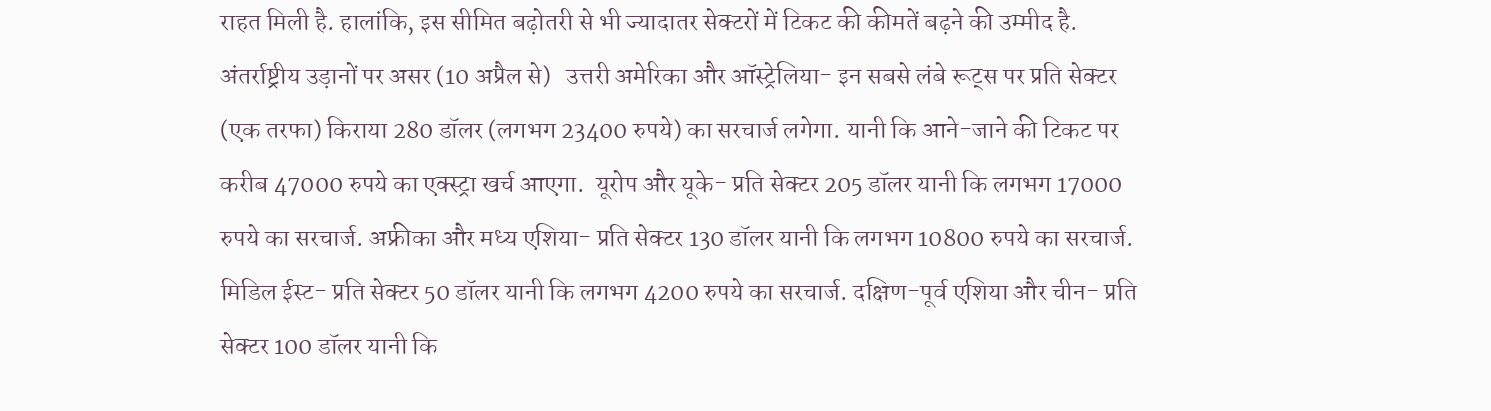राहत मिली है. हालांकि, इस सीमित बढ़ोतरी से भी ज्यादातर सेक्टरों में टिकट की कीमतें बढ़ने की उम्मीद है.    अंतर्राष्ट्रीय उड़ानों पर असर (10 अप्रैल से)   उत्तरी अमेरिका और ऑस्ट्रेलिया- इन सबसे लंबे रूट्स पर प्रति सेक्टर (एक तरफा) किराया 280 डॉलर (लगभग 23400 रुपये) का सरचार्ज लगेगा. यानी कि आने-जाने की टिकट पर करीब 47000 रुपये का एक्स्ट्रा खर्च आएगा.  यूरोप और यूके- प्रति सेक्टर 205 डॉलर यानी कि लगभग 17000 रुपये का सरचार्ज. अफ्रीका और मध्य एशिया- प्रति सेक्टर 130 डॉलर यानी कि लगभग 10800 रुपये का सरचार्ज. मिडिल ईस्ट- प्रति सेक्टर 50 डॉलर यानी कि लगभग 4200 रुपये का सरचार्ज. दक्षिण-पूर्व एशिया और चीन- प्रति सेक्टर 100 डॉलर यानी कि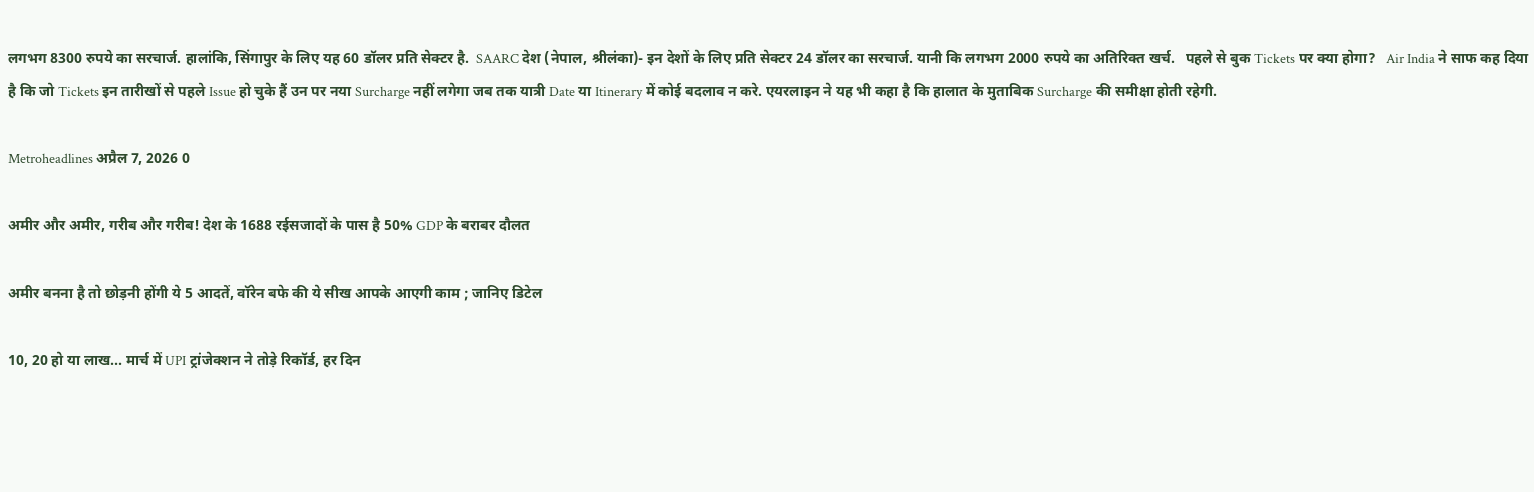लगभग 8300 रुपये का सरचार्ज. हालांकि, सिंगापुर के लिए यह 60 डॉलर प्रति सेक्टर है.  SAARC देश (नेपाल, श्रीलंका)- इन देशों के लिए प्रति सेक्टर 24 डॉलर का सरचार्ज. यानी कि लगभग 2000 रुपये का अतिरिक्त खर्च.   पहले से बुक Tickets पर क्या होगा?   Air India ने साफ कह दिया है कि जो Tickets इन तारीखों से पहले Issue हो चुके हैं उन पर नया Surcharge नहीं लगेगा जब तक यात्री Date या Itinerary में कोई बदलाव न करे. एयरलाइन ने यह भी कहा है कि हालात के मुताबिक Surcharge की समीक्षा होती रहेगी.

Metroheadlines अप्रैल 7, 2026 0

अमीर और अमीर, गरीब और गरीब! देश के 1688 रईसजादों के पास है 50% GDP के बराबर दौलत

अमीर बनना है तो छोड़नी होंगी ये 5 आदतें, वॉरेन बफे की ये सीख आपके आएगी काम ; जानिए डिटेल

10, 20 हो या लाख... मार्च में UPI ट्रांजेक्शन ने तोड़े रिकॉर्ड, हर दिन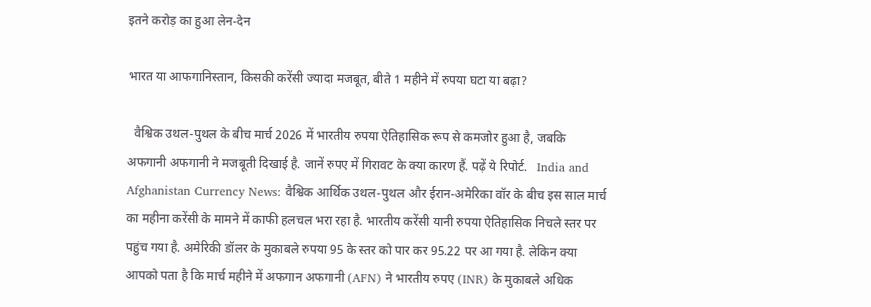इतने करोड़ का हुआ लेन-देन

भारत या आफगानिस्तान, किसकी करेंसी ज्यादा मजबूत, बीते 1 महीने में रुपया घटा या बढ़ा?

  वैश्विक उथल-पुथल के बीच मार्च 2026 में भारतीय रुपया ऐतिहासिक रूप से कमजोर हुआ है, जबकि अफगानी अफगानी ने मजबूती दिखाई है. जानें रुपए में गिरावट के क्या कारण हैं. पढ़ें ये रिपोर्ट.   India and Afghanistan Currency News: वैश्विक आर्थिक उथल-पुथल और ईरान-अमेरिका वॉर के बीच इस साल मार्च का महीना करेंसी के मामने में काफी हलचल भरा रहा है. भारतीय करेंसी यानी रुपया ऐतिहासिक निचले स्तर पर पहुंच गया है. अमेरिकी डॉलर के मुकाबले रुपया 95 के स्तर को पार कर 95.22 पर आ गया है. लेकिन क्या आपको पता है कि मार्च महीने में अफगान अफगानी (AFN) ने भारतीय रुपए (INR) के मुकाबले अधिक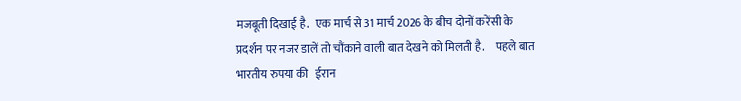मजबूती दिखाई है.   एक मार्च से 31 मार्च 2026 के बीच दोनों करेंसी के प्रदर्शन पर नजर डालें तो चौंकाने वाली बात देखने को मिलती है.     पहले बात भारतीय रुपया की   ईरान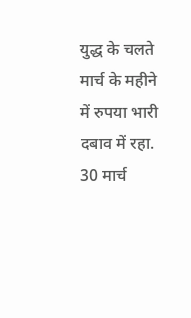युद्ध के चलते मार्च के महीने में रुपया भारी दबाव में रहा. 30 मार्च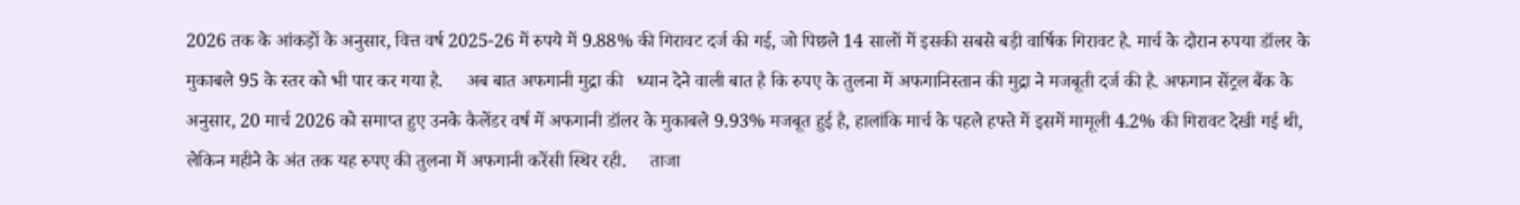2026 तक के आंकड़ों के अनुसार, वित्त वर्ष 2025-26 में रुपये में 9.88% की गिरावट दर्ज की गई, जो पिछले 14 सालों में इसकी सबसे बड़ी वार्षिक गिरावट है. मार्च के दौरान रुपया डॉलर के मुकाबले 95 के स्तर को भी पार कर गया है.     अब बात अफगानी मुद्रा की   ध्यान देने वाली बात है कि रुपए के तुलना में अफगानिस्तान की मुद्रा ने मजबूती दर्ज की है. अफगान सेंट्रल बैंक के अनुसार, 20 मार्च 2026 को समाप्त हुए उनके कैलेंडर वर्ष में अफगानी डॉलर के मुकाबले 9.93% मजबूत हुई है, हालांकि मार्च के पहले हफ्ते में इसमें मामूली 4.2% की गिरावट देखी गई थी, लेकिन महीने के अंत तक यह रुपए की तुलना में अफगानी करेंसी स्थिर रही.     ताजा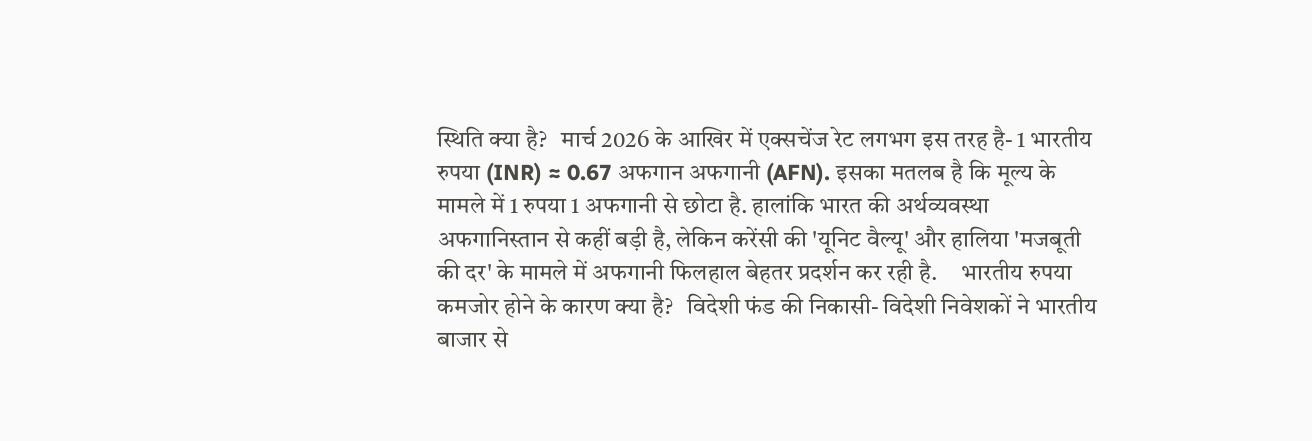स्थिति क्या है?   मार्च 2026 के आखिर में एक्सचेंज रेट लगभग इस तरह है- 1 भारतीय रुपया (INR) ≈ 0.67 अफगान अफगानी (AFN). इसका मतलब है कि मूल्य के मामले में 1 रुपया 1 अफगानी से छोटा है. हालांकि भारत की अर्थव्यवस्था अफगानिस्तान से कहीं बड़ी है, लेकिन करेंसी की 'यूनिट वैल्यू' और हालिया 'मजबूती की दर' के मामले में अफगानी फिलहाल बेहतर प्रदर्शन कर रही है.     भारतीय रुपया कमजोर होने के कारण क्या है?   विदेशी फंड की निकासी- विदेशी निवेशकों ने भारतीय बाजार से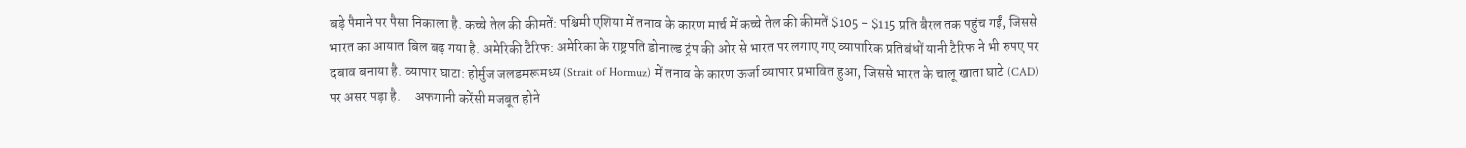बड़े पैमाने पर पैसा निकाला है. कच्चे तेल की कीमतें: पश्चिमी एशिया में तनाव के कारण मार्च में कच्चे तेल की कीमतें $105 - $115 प्रति बैरल तक पहुंच गईं, जिससे भारत का आयात बिल बढ़ गया है. अमेरिकी टैरिफ: अमेरिका के राष्ट्रपति डोनाल्ड ट्रंप की ओर से भारत पर लगाए गए व्यापारिक प्रतिबंधों यानी टैरिफ ने भी रुपए पर दबाव बनाया है. व्यापार घाटा: होर्मुज जलडमरूमध्य (Strait of Hormuz) में तनाव के कारण ऊर्जा व्यापार प्रभावित हुआ, जिससे भारत के चालू खाता घाटे (CAD) पर असर पड़ा है.     अफगानी करेंसी मजबूत होने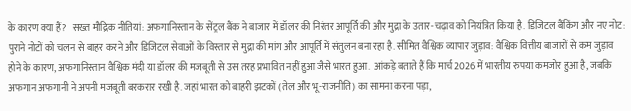के कारण क्या हैं?   सख्त मौद्रिक नीतियां: अफगानिस्तान के सेंट्रल बैंक ने बाजार में डॉलर की निरंतर आपूर्ति की और मुद्रा के उतार-चढ़ाव को नियंत्रित किया है. डिजिटल बैंकिंग और नए नोट: पुराने नोटों को चलन से बाहर करने और डिजिटल सेवाओं के विस्तार से मुद्रा की मांग और आपूर्ति में संतुलन बना रहा है. सीमित वैश्विक व्यापार जुड़ाव: वैश्विक वित्तीय बाजारों से कम जुड़ाव होने के कारण, अफगानिस्तान वैश्विक मंदी या डॉलर की मजबूती से उस तरह प्रभावित नहीं हुआ जैसे भारत हुआ.  आंकड़े बताते हैं कि मार्च 2026 में भारतीय रुपया कमजोर हुआ है, जबकि अफगान अफगानी ने अपनी मजबूती बरकरार रखी है. जहां भारत को बाहरी झटकों (तेल और भू-राजनीति) का सामना करना पड़ा,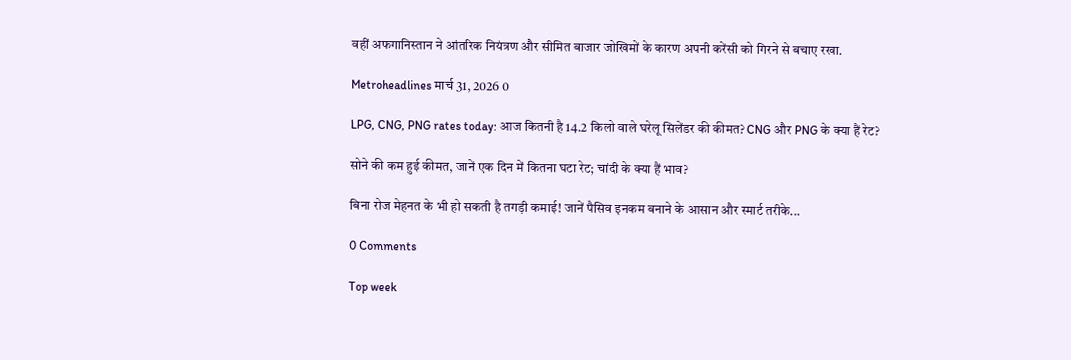वहीं अफगानिस्तान ने आंतरिक नियंत्रण और सीमित बाजार जोखिमों के कारण अपनी करेंसी को गिरने से बचाए रखा.

Metroheadlines मार्च 31, 2026 0

LPG, CNG, PNG rates today: आज कितनी है 14.2 किलो वाले घरेलू सिलेंडर की कीमत? CNG और PNG के क्या हैं रेट?

सोने की कम हुई कीमत, जानें एक दिन में कितना घटा रेट; चांदी के क्या हैं भाव?

बिना रोज मेहनत के भी हो सकती है तगड़ी कमाई! जानें पैसिव इनकम बनाने के आसान और स्मार्ट तरीके...

0 Comments

Top week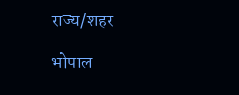राज्य/शहर

भोपाल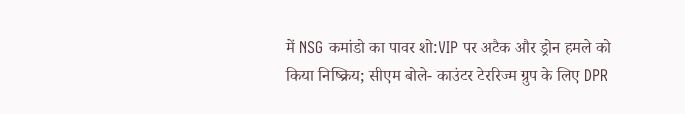में NSG कमांडो का पावर शो:VIP पर अटैक और ड्रोन हमले को किया निष्क्रिय; सीएम बोले- काउंटर टेररिज्म ग्रुप के लिए DPR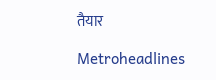तैयार

Metroheadlines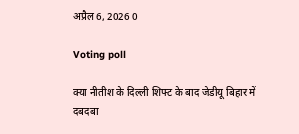अप्रैल 6, 2026 0

Voting poll

क्या नीतीश के दिल्ली शिफ्ट के बाद जेडीयू बिहार में दबदबा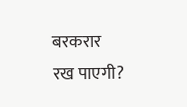बरकरार रख पाएगी?